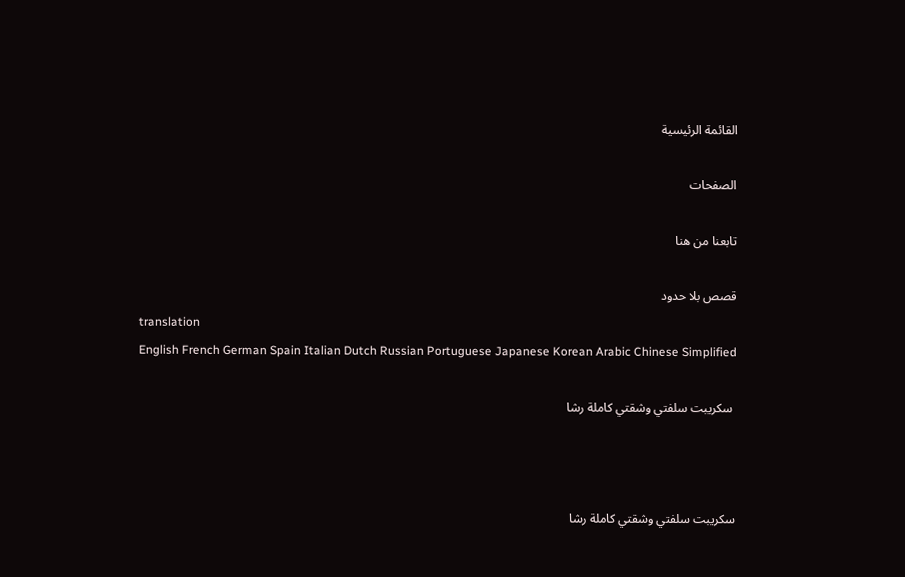القائمة الرئيسية

الصفحات

تابعنا من هنا

قصص بلا حدود
translation
English French German Spain Italian Dutch Russian Portuguese Japanese Korean Arabic Chinese Simplified

 سكريبت سلفتي وشقتي كاملة رشا



سكريبت سلفتي وشقتي كاملة رشا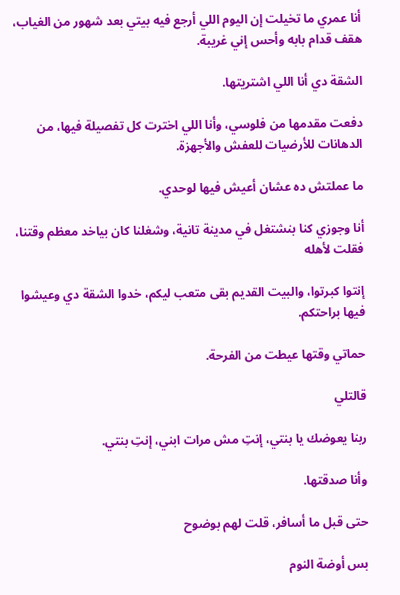أنا عمري ما تخيلت إن اليوم اللي أرجع فيه بيتي بعد شهور من الغياب، هقف قدام بابه وأحس إني غريبة.

الشقة دي أنا اللي اشتريتها.

دفعت مقدمها من فلوسي، وأنا اللي اخترت كل تفصيلة فيها، من الدهانات للأرضيات للعفش والأجهزة.

ما عملتش ده عشان أعيش فيها لوحدي.

أنا وجوزي كنا بنشتغل في مدينة تانية، وشغلنا كان بياخد معظم وقتنا، فقلت لأهله

إنتوا كبرتوا، والبيت القديم بقى متعب ليكم، خدوا الشقة دي وعيشوا فيها براحتكم.

حماتي وقتها عيطت من الفرحة.

قالتلي

ربنا يعوضك يا بنتي، إنتِ مش مرات ابني، إنتِ بنتي.

وأنا صدقتها.

حتى قبل ما أسافر، قلت لهم بوضوح

بس أوضة النوم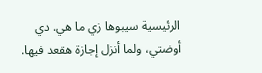الرئيسية سيبوها زي ما هي. دي أوضتي، ولما أنزل إجازة هقعد فيها.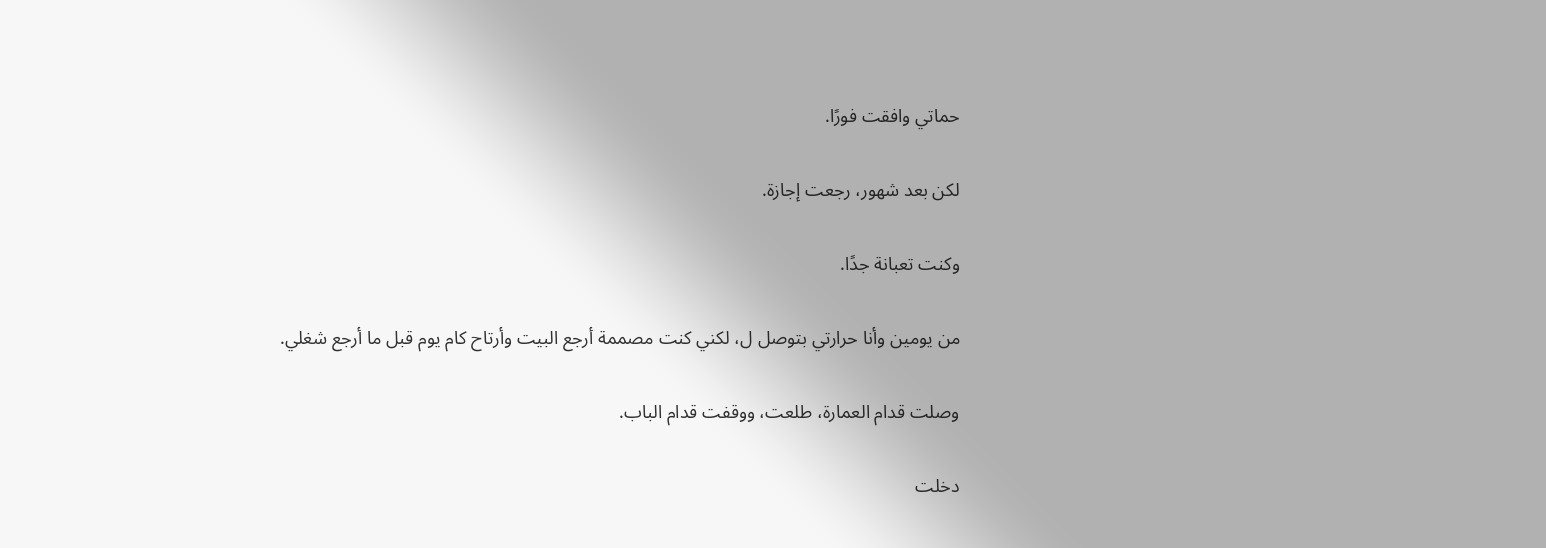حماتي وافقت فورًا.

لكن بعد شهور، رجعت إجازة.

وكنت تعبانة جدًا.

من يومين وأنا حرارتي بتوصل ل، لكني كنت مصممة أرجع البيت وأرتاح كام يوم قبل ما أرجع شغلي.

وصلت قدام العمارة، طلعت، ووقفت قدام الباب.

دخلت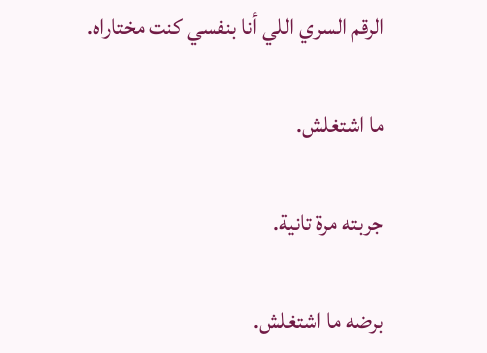الرقم السري اللي أنا بنفسي كنت مختاراه.

ما اشتغلش.

جربته مرة تانية.

برضه ما اشتغلش.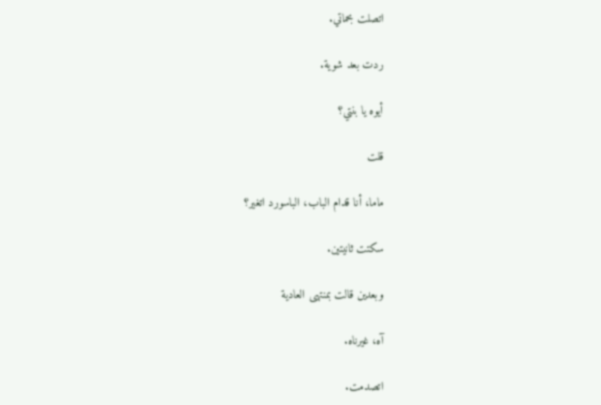اتصلت بحماتي.

ردت بعد شوية.

أيوه يا بنتي؟

قلت

ماما، أنا قدام الباب، الباسورد اتغير؟

سكتت ثانيتين.

وبعدين قالت بمنتهى العادية

آه، غيرناه.

اتصدمت.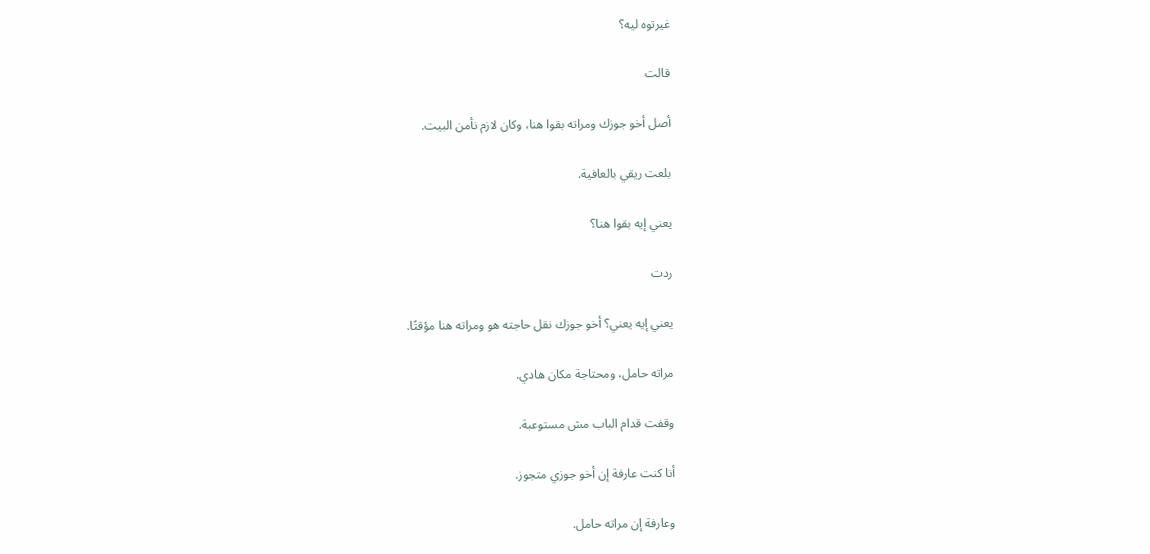غيرتوه ليه؟

قالت

أصل أخو جوزك ومراته بقوا هنا، وكان لازم نأمن البيت.

بلعت ريقي بالعافية.

يعني إيه بقوا هنا؟

ردت

يعني إيه يعني؟ أخو جوزك نقل حاجته هو ومراته هنا مؤقتًا.

مراته حامل، ومحتاجة مكان هادي.

وقفت قدام الباب مش مستوعبة.

أنا كنت عارفة إن أخو جوزي متجوز.

وعارفة إن مراته حامل.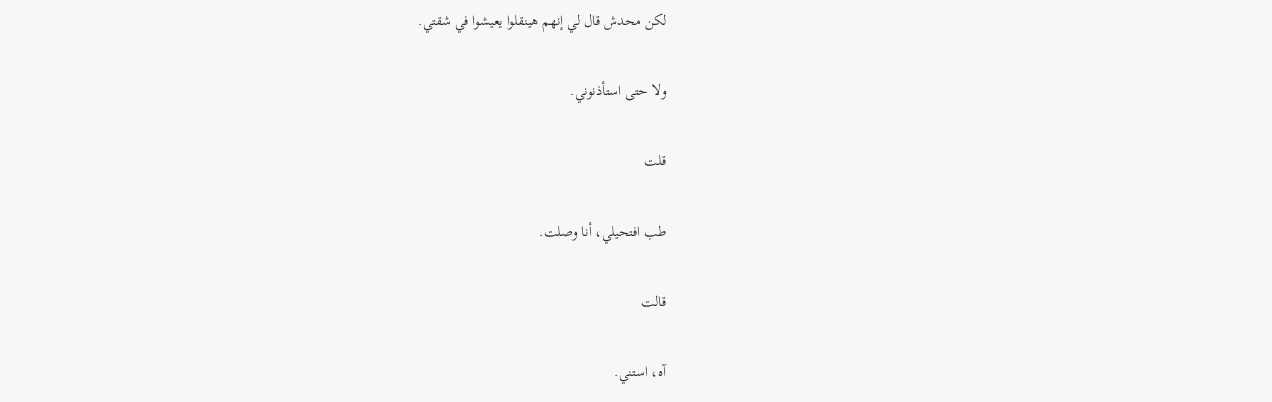لكن محدش قال لي إنهم هينقلوا يعيشوا في شقتي.

ولا حتى استأذنوني.

قلت

طب افتحيلي، أنا وصلت.

قالت

آه، استني.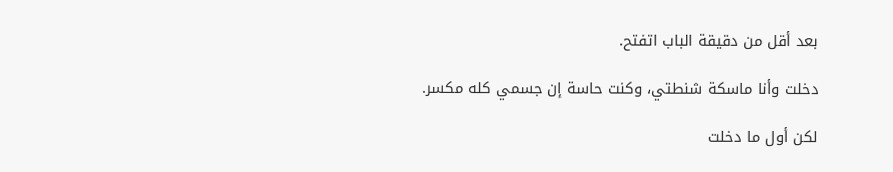بعد أقل من دقيقة الباب اتفتح.

دخلت وأنا ماسكة شنطتي، وكنت حاسة إن جسمي كله مكسر.

لكن أول ما دخلت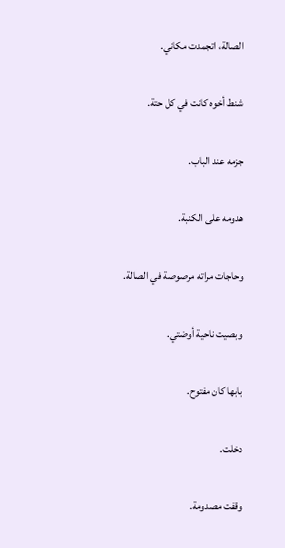الصالة، اتجمدت مكاني.

شنط أخوه كانت في كل حتة.

جزمه عند الباب.

هدومه على الكنبة.

وحاجات مراته مرصوصة في الصالة.

وبصيت ناحية أوضتي.

بابها كان مفتوح.

دخلت.

وقفت مصدومة.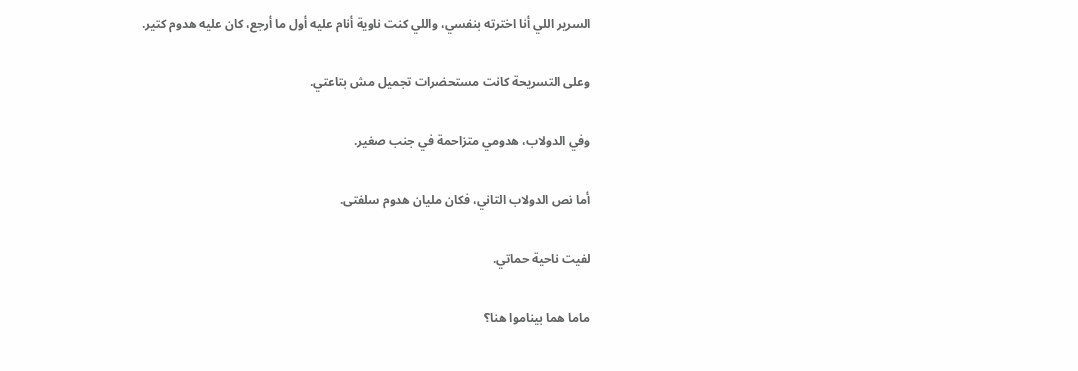السرير اللي أنا اخترته بنفسي، واللي كنت ناوية أنام عليه أول ما أرجع، كان عليه هدوم كتير.

وعلى التسريحة كانت مستحضرات تجميل مش بتاعتي.

وفي الدولاب، هدومي متزاحمة في جنب صغير.

أما نص الدولاب التاني، فكان مليان هدوم سلفتى.

لفيت ناحية حماتي.

ماما هما بيناموا هنا؟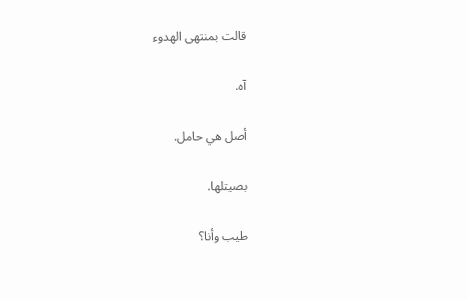قالت بمنتهى الهدوء

آه.

أصل هي حامل.

بصيتلها.

طيب وأنا؟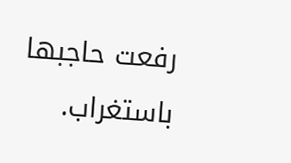رفعت حاجبها باستغراب.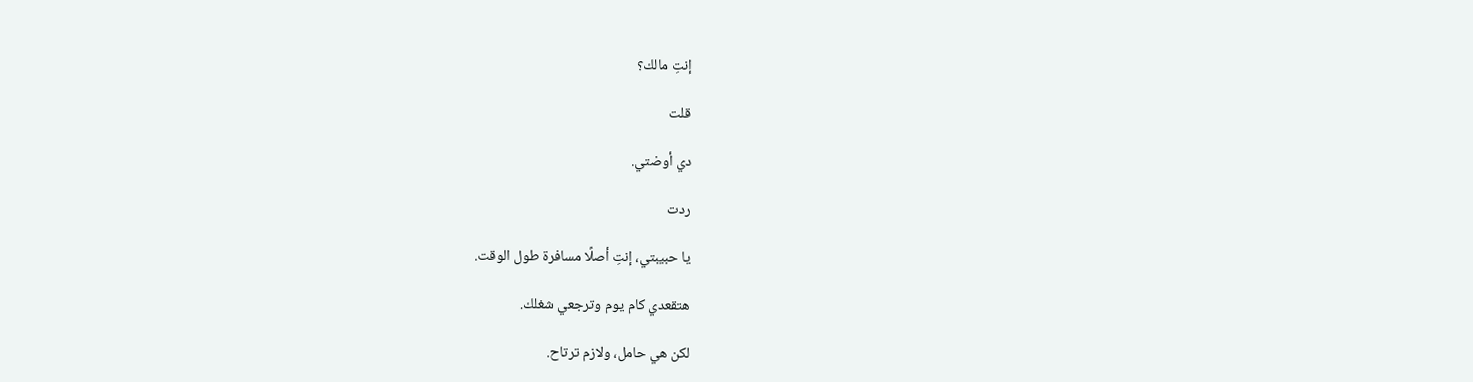إنتِ مالك؟

قلت

دي أوضتي.

ردت

يا حبيبتي، إنتِ أصلًا مسافرة طول الوقت.

هتقعدي كام يوم وترجعي شغلك.

لكن هي حامل، ولازم ترتاح.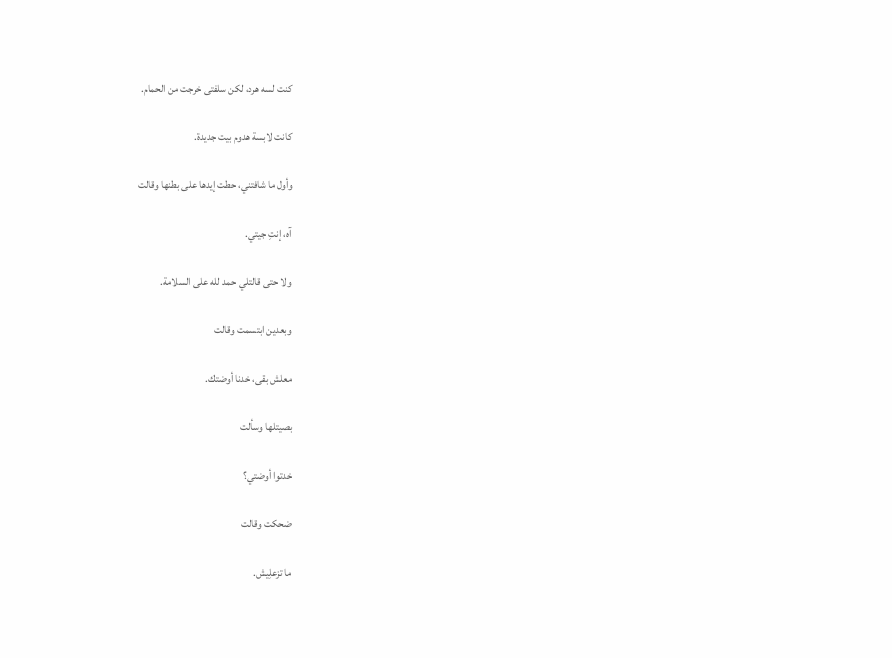كنت لسه هرد، لكن سلفتى خرجت من الحمام.

كانت لابسة هدوم بيت جديدة.

وأول ما شافتني، حطت إيدها على بطنها وقالت

آه، إنتِ جيتي.

ولا حتى قالتلي حمد لله على السلامة.

وبعدين ابتسمت وقالت

معلش بقى، خدنا أوضتك.

بصيتلها وسألت

خدتوا أوضتي؟

ضحكت وقالت

ما تزعلِيش.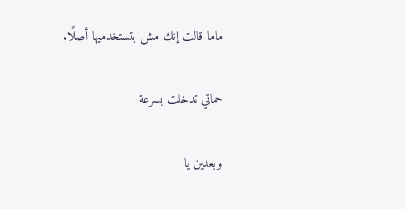ماما قالت إنك مش بتستخدميها أصلًا.

حماتي تدخلت بسرعة

وبعدين يا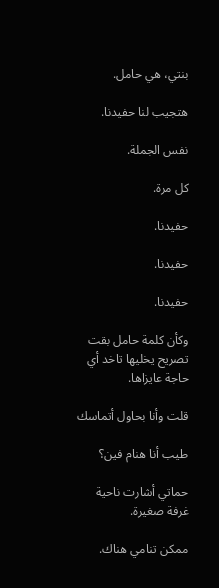بنتي، هي حامل.

هتجيب لنا حفيدنا.

نفس الجملة.

كل مرة.

حفيدنا.

حفيدنا.

حفيدنا.

وكأن كلمة حامل بقت تصريح يخليها تاخد أي حاجة عايزاها.

قلت وأنا بحاول أتماسك

طيب أنا هنام فين؟

حماتي أشارت ناحية غرفة صغيرة.

ممكن تنامي هناك.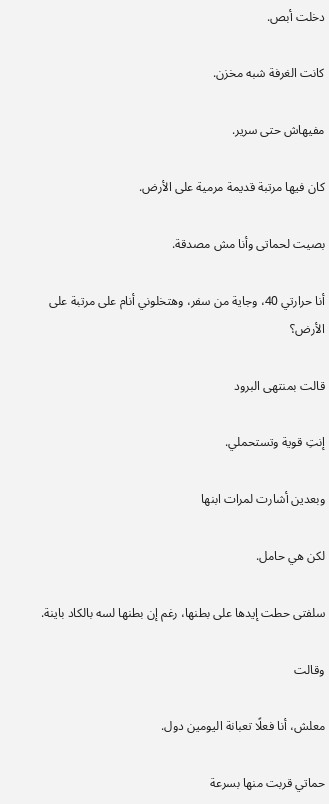دخلت أبص.

كانت الغرفة شبه مخزن.

مفيهاش حتى سرير.

كان فيها مرتبة قديمة مرمية على الأرض.

بصيت لحماتى وأنا مش مصدقة.

أنا حرارتي 40، وجاية من سفر، وهتخلوني أنام على مرتبة على الأرض؟

قالت بمنتهى البرود

إنتِ قوية وتستحملي.

وبعدين أشارت لمرات ابنها

لكن هي حامل.

سلفتى حطت إيدها على بطنها، رغم إن بطنها لسه بالكاد باينة.

وقالت

معلش، أنا فعلًا تعبانة اليومين دول.

حماتي قربت منها بسرعة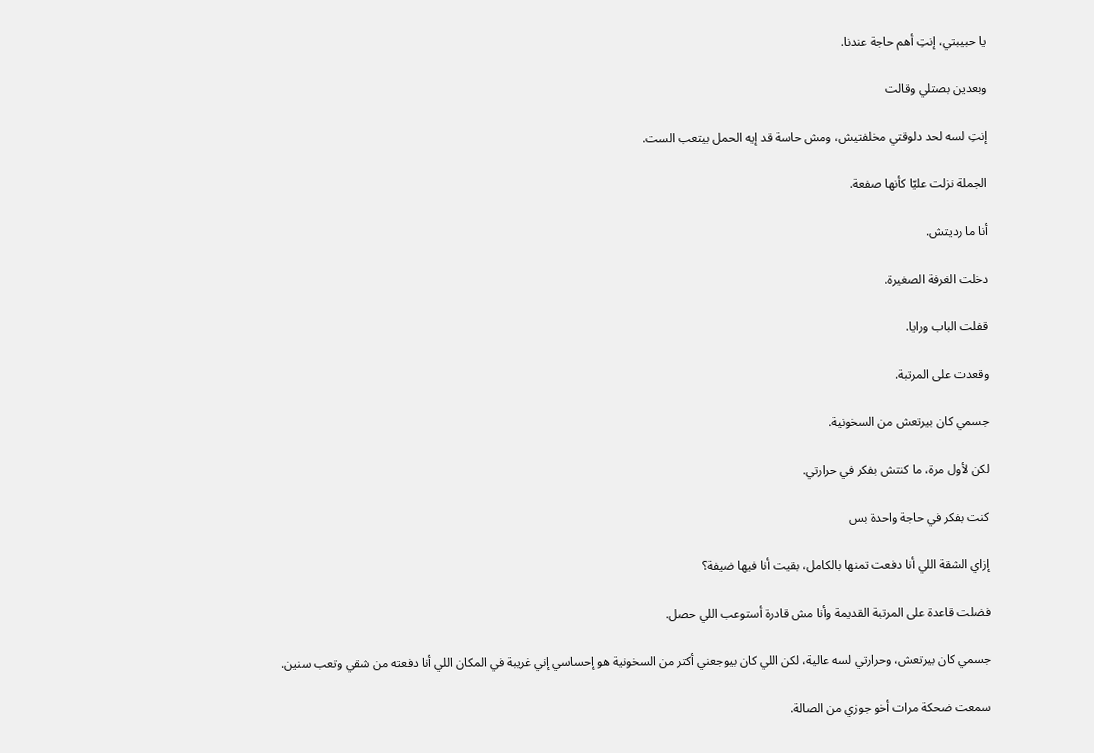يا حبيبتي، إنتِ أهم حاجة عندنا.

وبعدين بصتلي وقالت

إنتِ لسه لحد دلوقتي مخلفتيش، ومش حاسة قد إيه الحمل بيتعب الست.

الجملة نزلت عليّا كأنها صفعة.

أنا ما رديتش.

دخلت الغرفة الصغيرة.

قفلت الباب ورايا.

وقعدت على المرتبة.

جسمي كان بيرتعش من السخونية.

لكن لأول مرة، ما كنتش بفكر في حرارتي.

كنت بفكر في حاجة واحدة بس

إزاي الشقة اللي أنا دفعت تمنها بالكامل، بقيت أنا فيها ضيفة؟

فضلت قاعدة على المرتبة القديمة وأنا مش قادرة أستوعب اللي حصل.

جسمي كان بيرتعش، وحرارتي لسه عالية، لكن اللي كان بيوجعني أكتر من السخونية هو إحساسي إني غريبة في المكان اللي أنا دفعته من شقي وتعب سنين.

سمعت ضحكة مرات أخو جوزي من الصالة.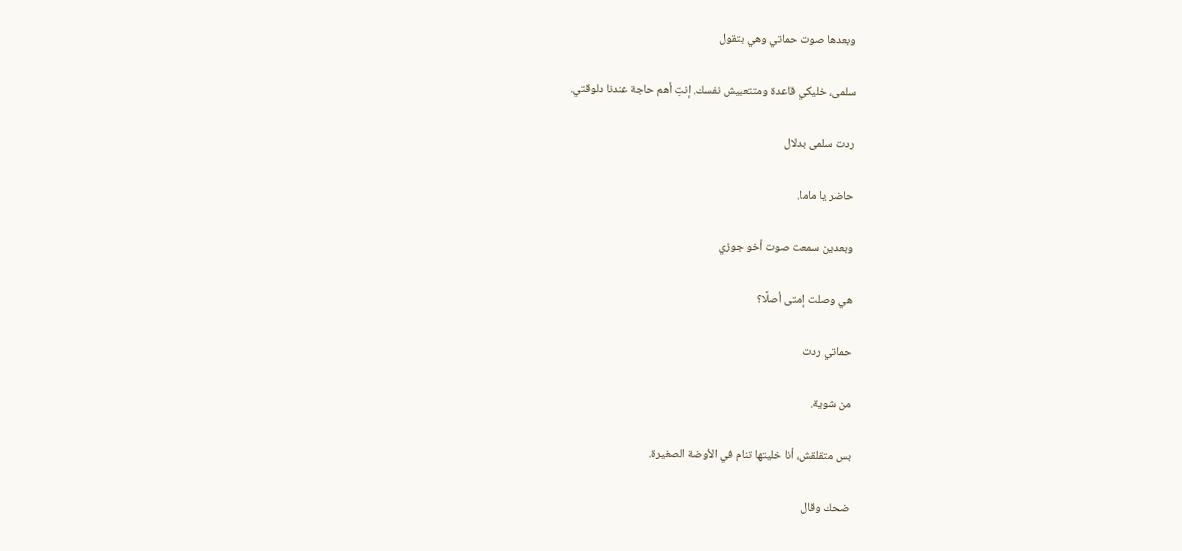وبعدها صوت حماتي وهي بتقول

سلمى، خليكي قاعدة ومتتعبيش نفسك. إنتِ أهم حاجة عندنا دلوقتي.

ردت سلمى بدلال

حاضر يا ماما.

وبعدين سمعت صوت أخو جوزي

هي وصلت إمتى أصلًا؟

حماتي ردت

من شوية.

بس متقلقش، أنا خليتها تنام في الأوضة الصغيرة.

ضحك وقال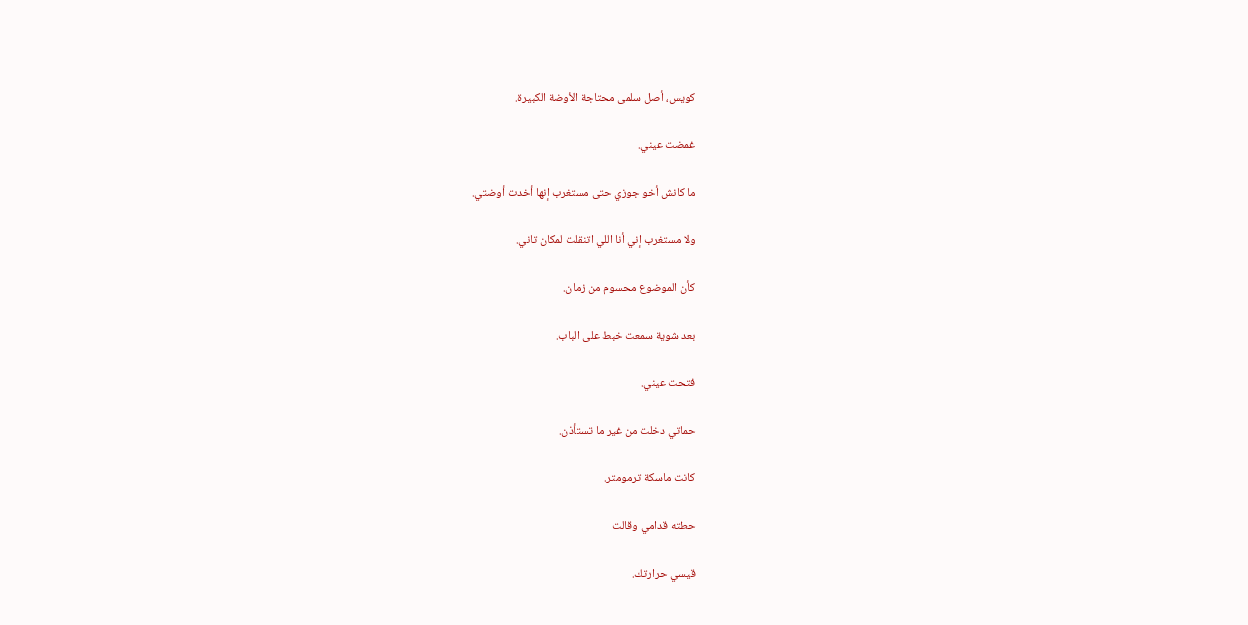كويس، أصل سلمى محتاجة الأوضة الكبيرة.

غمضت عيني.

ما كانش أخو جوزي حتى مستغرب إنها أخدت أوضتي.

ولا مستغرب إني أنا اللي اتنقلت لمكان تاني.

كأن الموضوع محسوم من زمان.

بعد شوية سمعت خبط على الباب.

فتحت عيني.

حماتي دخلت من غير ما تستأذن.

كانت ماسكة ترمومتر.

حطته قدامي وقالت

قيسي حرارتك.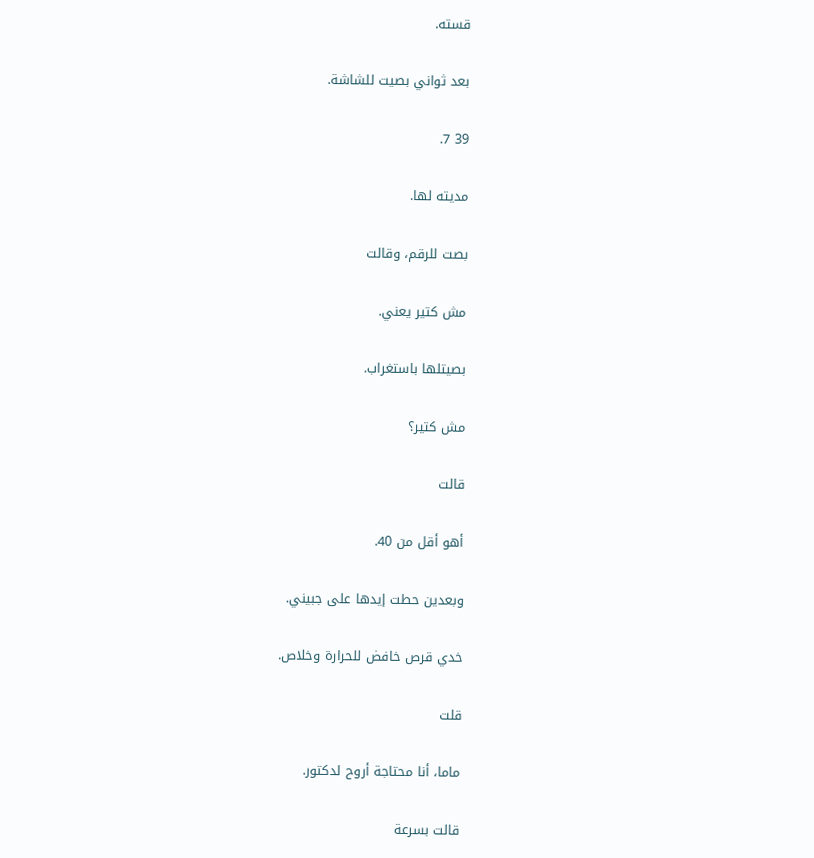قسته.

بعد ثواني بصيت للشاشة.

39 7.

مديته لها.

بصت للرقم، وقالت

مش كتير يعني.

بصيتلها باستغراب.

مش كتير؟

قالت

أهو أقل من 40.

وبعدين حطت إيدها على جبيني.

خدي قرص خافض للحرارة وخلاص.

قلت

ماما، أنا محتاجة أروح لدكتور.

قالت بسرعة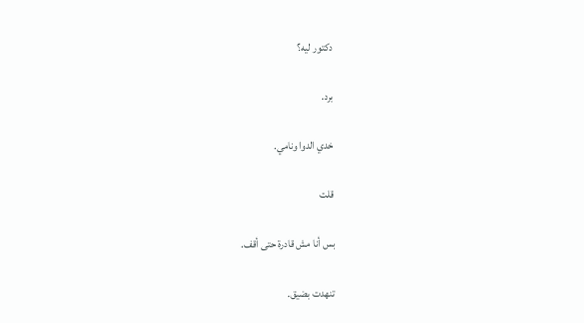دكتور ليه؟

برد.

خدي الدوا ونامي.

قلت

بس أنا مش قادرة حتى أقف.

تنهدت بضيق.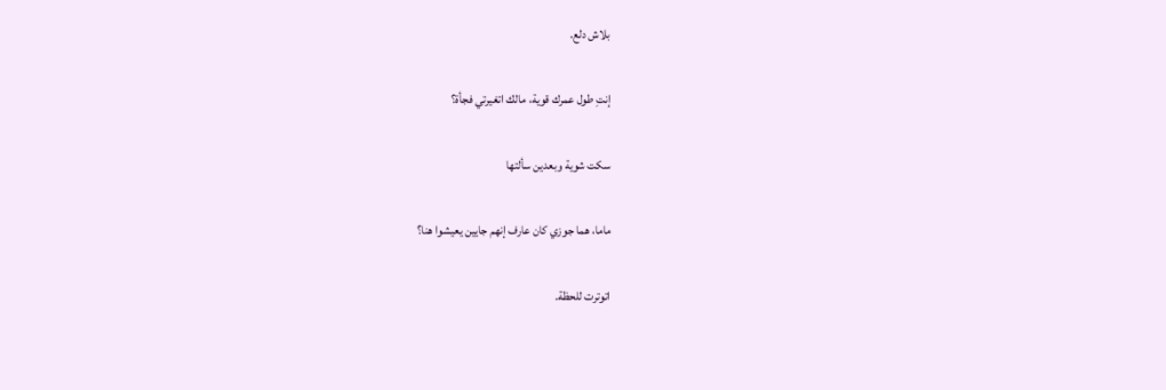بلاش دلع.

إنتِ طول عمرك قوية، مالك اتغيرتي فجأة؟

سكت شوية وبعدين سألتها

ماما، هما جوزي كان عارف إنهم جايين يعيشوا هنا؟

اتوترت للحظة.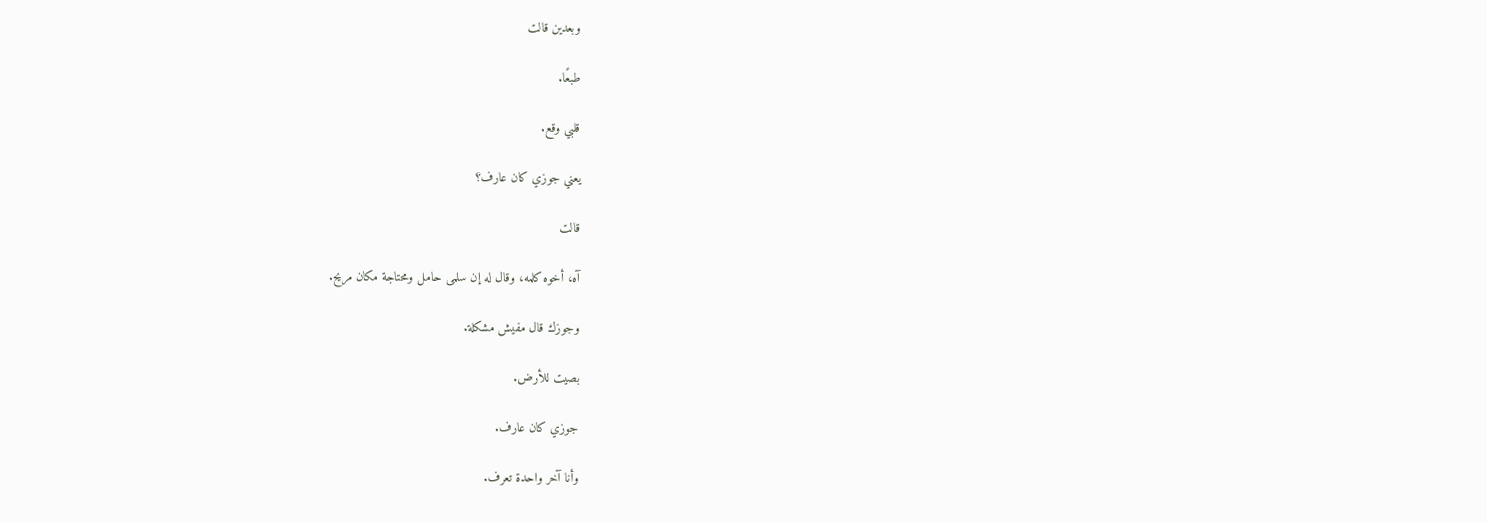وبعدين قالت

طبعًا.

قلبي وقع.

يعني جوزي كان عارف؟

قالت

آه، أخوه كلمه، وقال له إن سلمى حامل ومحتاجة مكان مريح.

وجوزك قال مفيش مشكلة.

بصيت للأرض.

جوزي كان عارف.

وأنا آخر واحدة تعرف.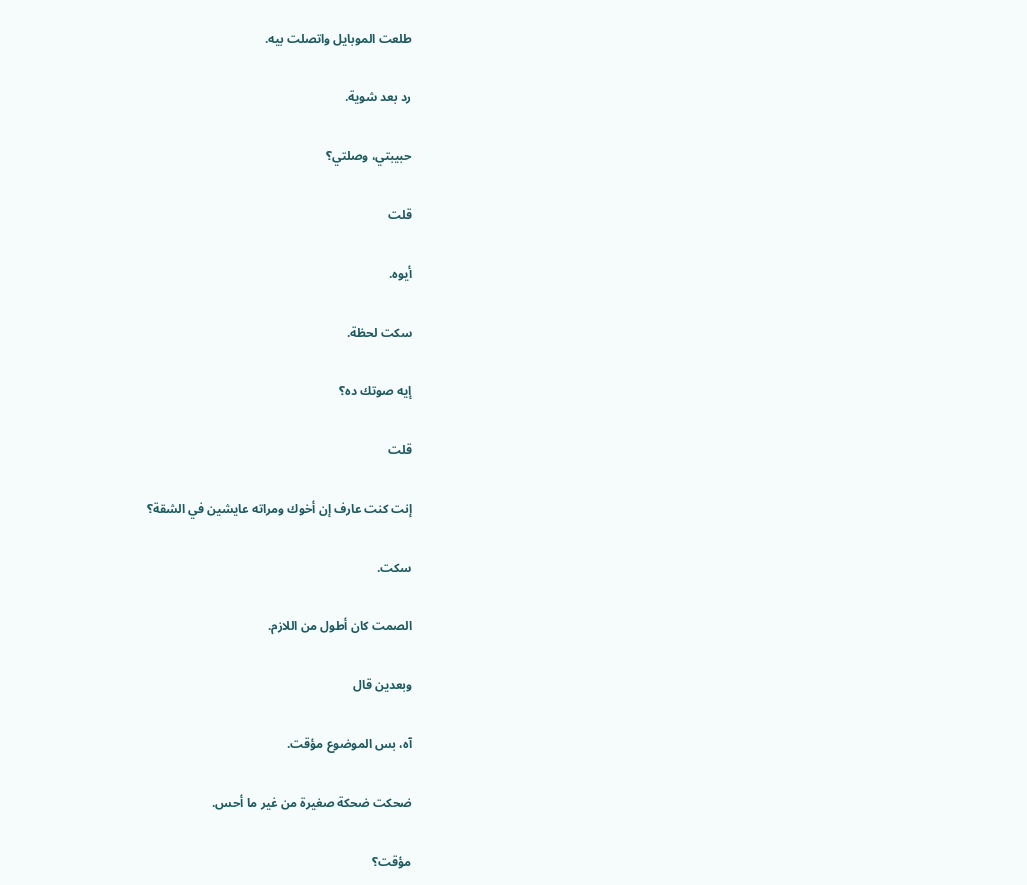طلعت الموبايل واتصلت بيه.

رد بعد شوية.

حبيبتي، وصلتي؟

قلت

أيوه.

سكت لحظة.

إيه صوتك ده؟

قلت

إنت كنت عارف إن أخوك ومراته عايشين في الشقة؟

سكت.

الصمت كان أطول من اللازم.

وبعدين قال

آه، بس الموضوع مؤقت.

ضحكت ضحكة صغيرة من غير ما أحس.

مؤقت؟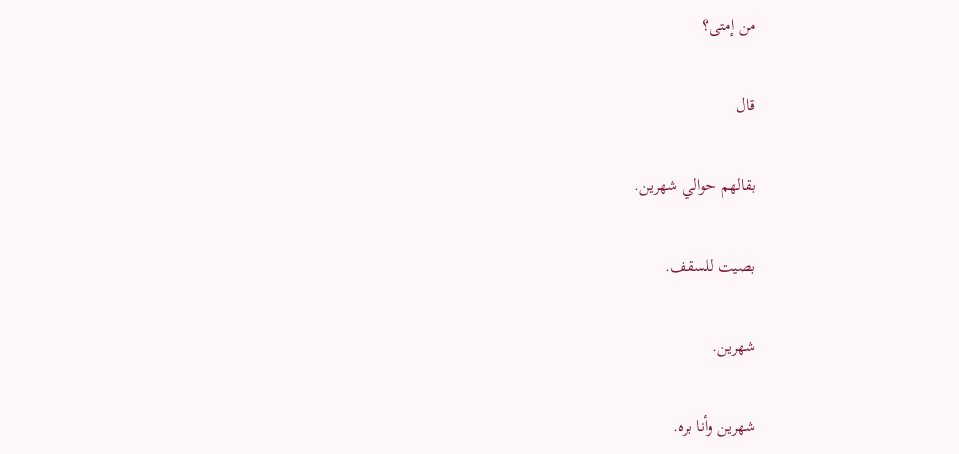من إمتى؟

قال

بقالهم حوالي شهرين.

بصيت للسقف.

شهرين.

شهرين وأنا بره.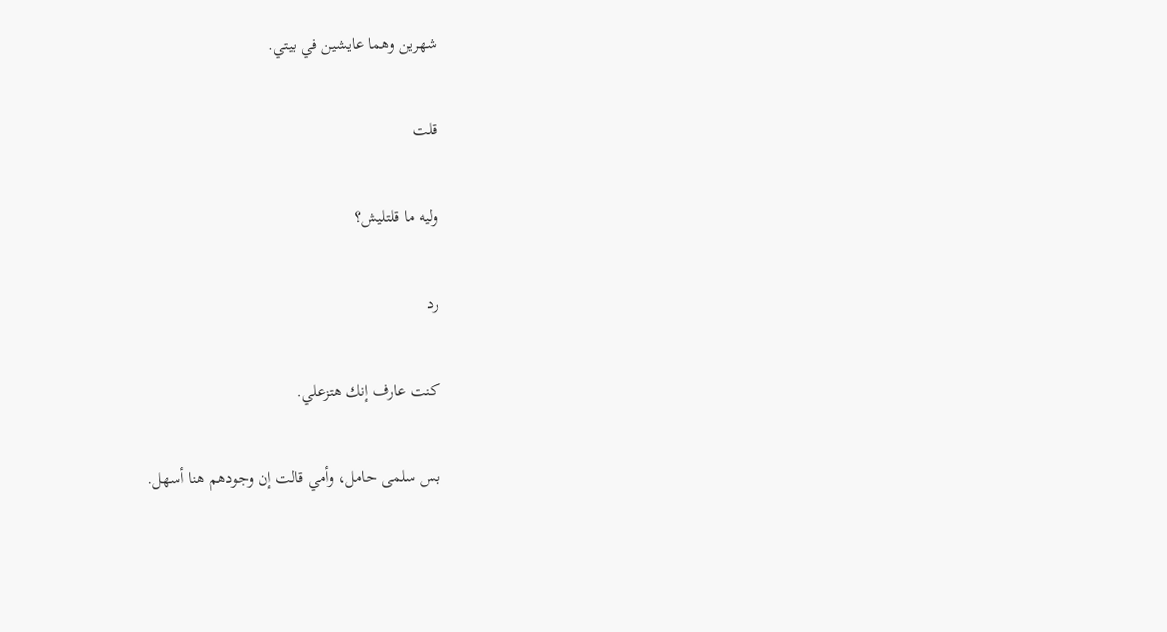شهرين وهما عايشين في بيتي.

قلت

وليه ما قلتليش؟

رد

كنت عارف إنك هتزعلي.

بس سلمى حامل، وأمي قالت إن وجودهم هنا أسهل.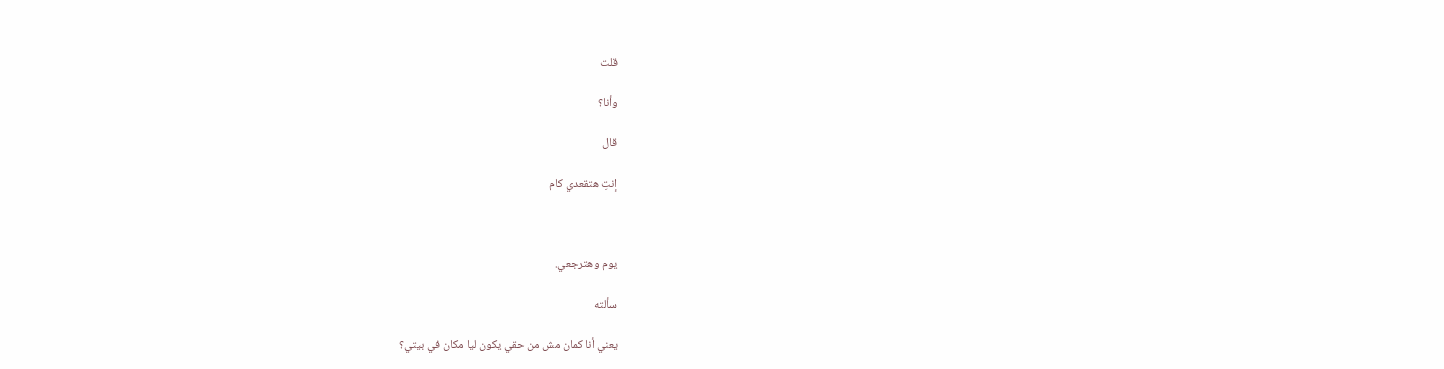قلت

وأنا؟

قال

إنتِ هتقعدي كام



يوم وهترجعي.

سألته

يعني أنا كمان مش من حقي يكون ليا مكان في بيتي؟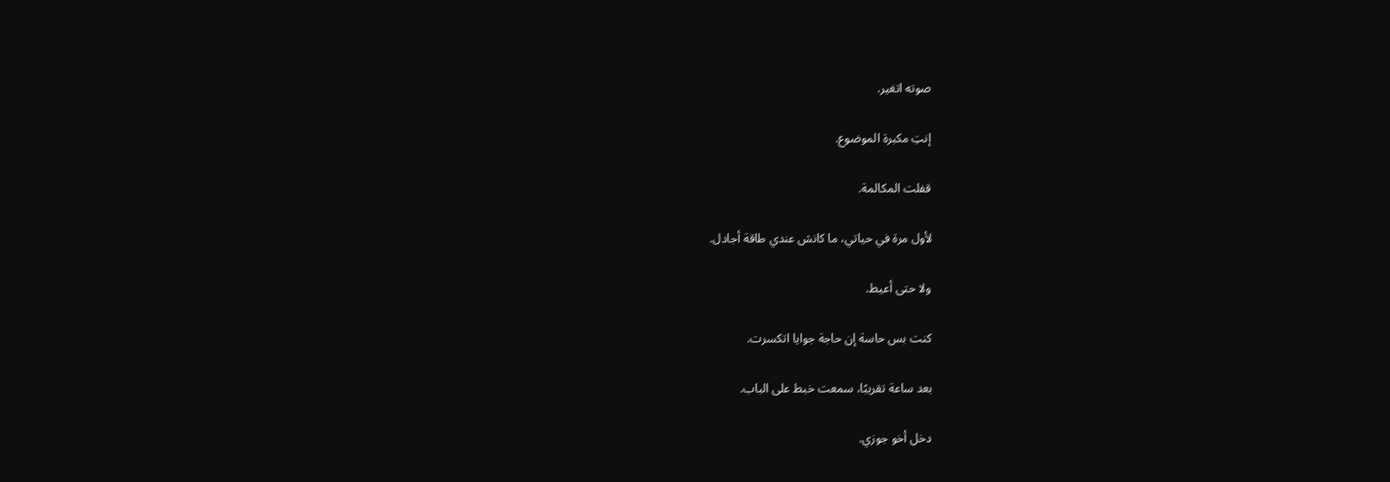صوته اتغير.

إنتِ مكبرة الموضوع.

قفلت المكالمة.

لأول مرة في حياتي، ما كانش عندي طاقة أجادل.

ولا حتى أعيط.

كنت بس حاسة إن حاجة جوايا اتكسرت.

بعد ساعة تقريبًا، سمعت خبط على الباب.

دخل أخو جوزي.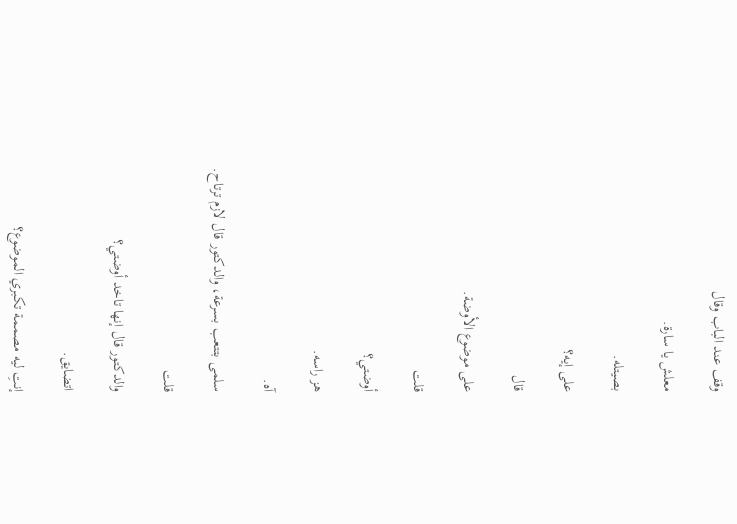وقف عند الباب وقال

معلش يا سارة.

بصيتله.

على إيه؟

قال

على موضوع الأوضة.

قلت

أوضتي؟

هز راسه.

آه.

سلمى بتتعب بسرعة، والدكتور قال لازم ترتاح.

قلت

والدكتور قال إنها تاخد أوضتي؟

اتضايق.

إنتِ ليه مصممة تكبري الموضوع؟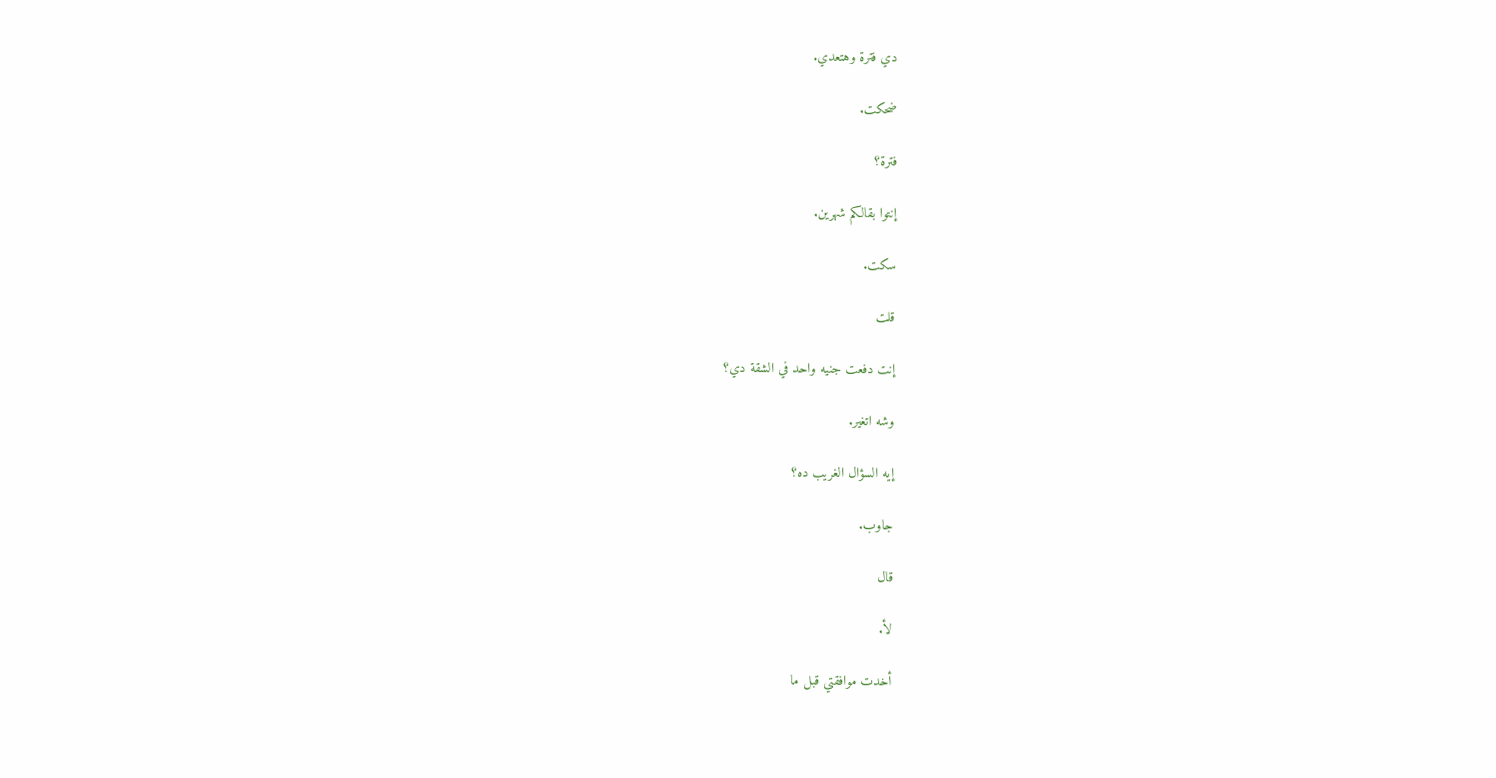دي فترة وهتعدي.

ضحكت.

فترة؟

إنتوا بقالكم شهرين.

سكت.

قلت

إنت دفعت جنيه واحد في الشقة دي؟

وشه اتغير.

إيه السؤال الغريب ده؟

جاوب.

قال

لأ.

أخدت موافقتي قبل ما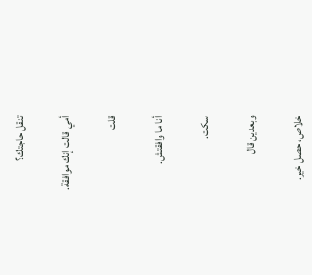تنقل حاجتك؟

أمي قالت إنك موافقة.

قلت

أنا ما وافقتش.

سكت.

وبعدين قال

خلاص، حصل خير.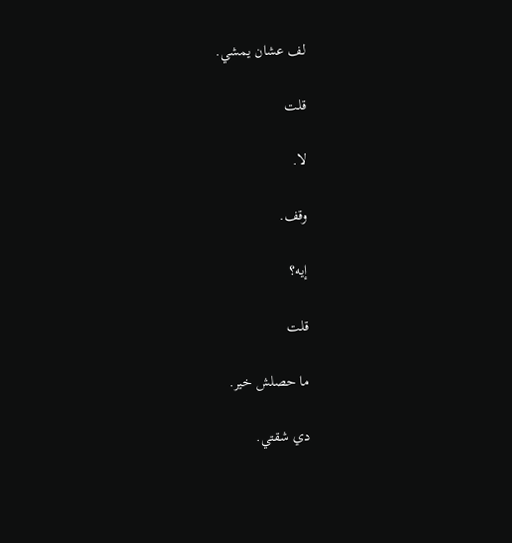لف عشان يمشي.

قلت

لا.

وقف.

إيه؟

قلت

ما حصلش خير.

دي شقتي.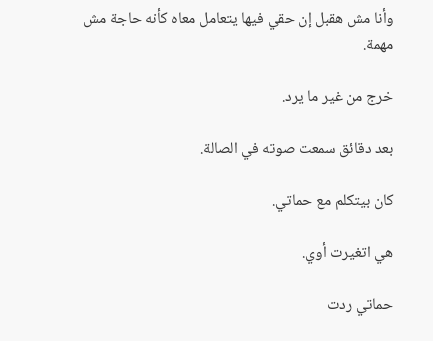وأنا مش هقبل إن حقي فيها يتعامل معاه كأنه حاجة مش مهمة.

خرج من غير ما يرد.

بعد دقائق سمعت صوته في الصالة.

كان بيتكلم مع حماتي.

هي اتغيرت أوي.

حماتي ردت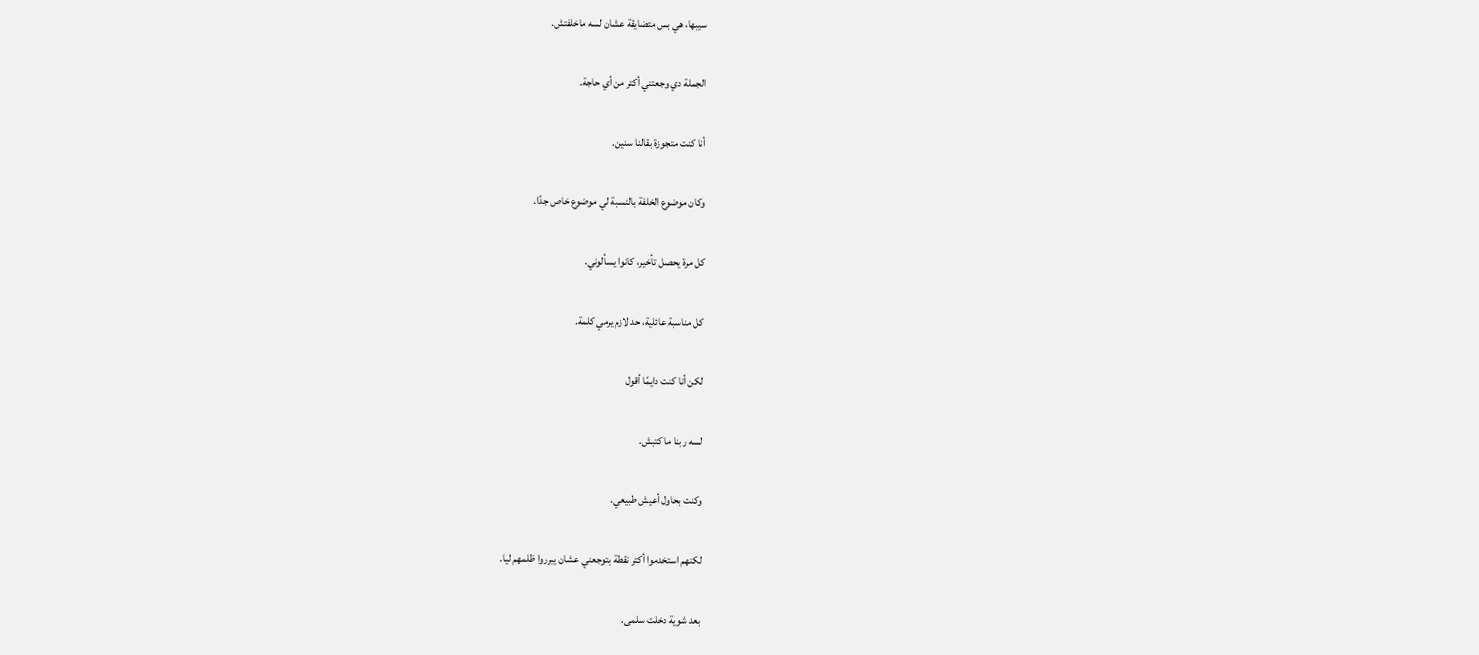سيبها، هي بس متضايقة عشان لسه ماخلفتش.

الجملة دي وجعتني أكتر من أي حاجة.

أنا كنت متجوزة بقالنا سنين.

وكان موضوع الخلفة بالنسبة لي موضوع خاص جدًا.

كل مرة يحصل تأخير، كانوا يسألوني.

كل مناسبة عائلية، حد لازم يرمي كلمة.

لكن أنا كنت دايمًا أقول

لسه ربنا ما كتبش.

وكنت بحاول أعيش طبيعي.

لكنهم استخدموا أكتر نقطة بتوجعني عشان يبرروا ظلمهم ليا.

بعد شوية دخلت سلمى.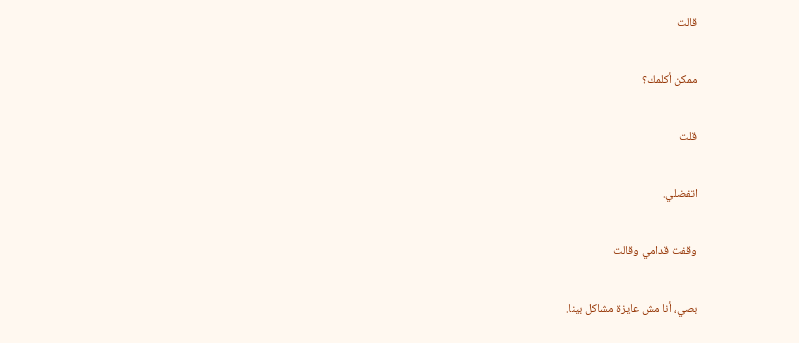قالت

ممكن أكلمك؟

قلت

اتفضلي.

وقفت قدامي وقالت

بصي، أنا مش عايزة مشاكل بينا.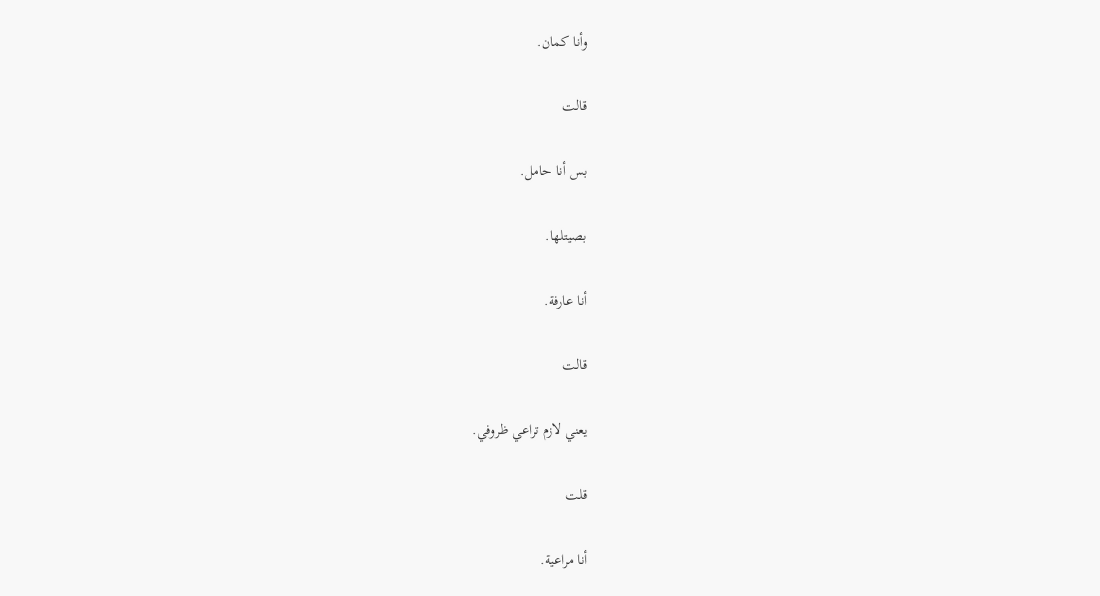وأنا كمان.

قالت

بس أنا حامل.

بصيتلها.

أنا عارفة.

قالت

يعني لازم تراعي ظروفي.

قلت

أنا مراعية.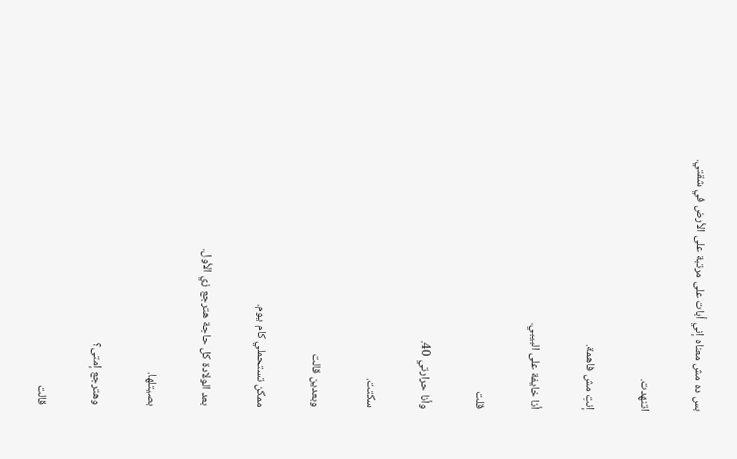بس ده مش معناه إني أبات على مرتبة على الأرض في شقتي.

اتنهدت.

إنتِ مش فاهمة.

أنا خايفة على البيبي.

قلت

وأنا حرارتي 40.

سكتت.

وبعدين قالت

ممكن تستحملي كام يوم.

بعد الولادة كل حاجة هترجع زي الأول.

بصيتلها.

وهترجع إمتى؟

قالت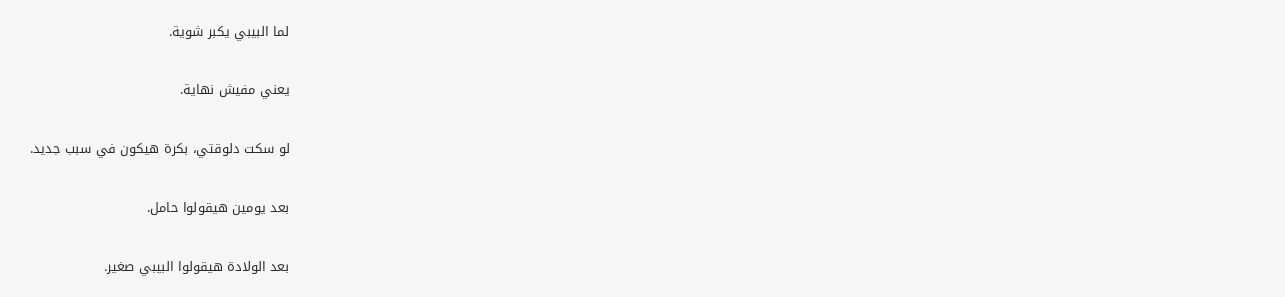لما البيبي يكبر شوية.

يعني مفيش نهاية.

لو سكت دلوقتي، بكرة هيكون في سبب جديد.

بعد يومين هيقولوا حامل.

بعد الولادة هيقولوا البيبي صغير.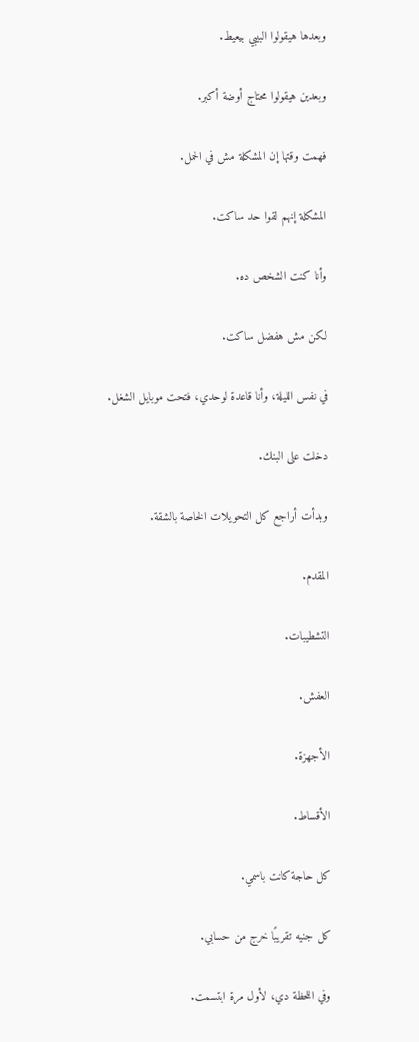وبعدها هيقولوا البيبي بيعيط.

وبعدين هيقولوا محتاج أوضة أكبر.

فهمت وقتها إن المشكلة مش في الحمل.

المشكلة إنهم لقوا حد ساكت.

وأنا كنت الشخص ده.

لكن مش هفضل ساكت.

في نفس الليلة، وأنا قاعدة لوحدي، فتحت موبايل الشغل.

دخلت على البنك.

وبدأت أراجع كل التحويلات الخاصة بالشقة.

المقدم.

التشطيبات.

العفش.

الأجهزة.

الأقساط.

كل حاجة كانت باسمي.

كل جنيه تقريبًا خرج من حسابي.

وفي اللحظة دي، لأول مرة ابتسمت.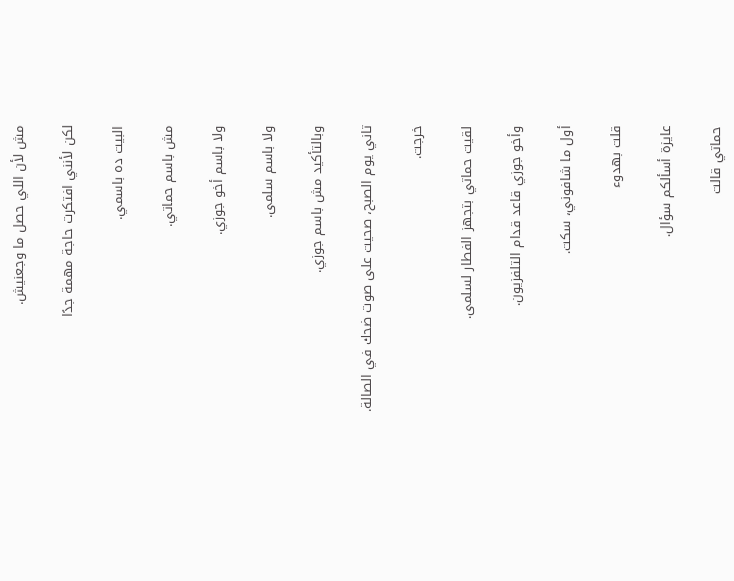مش لأن اللي حصل ما وجعنيش.

لكن لأنني افتكرت حاجة مهمة جدًا

البيت ده باسمي.

مش باسم حماتي.

ولا باسم أخو جوزي.

ولا باسم سلمى.

وبالتأكيد مش باسم جوزي.

تاني يوم الصبح، صحيت على صوت ضحك في الصالة.

خرجت.

لقيت حماتي بتجهز الفطار لسلمى.

وأخو جوزي قاعد قدام التلفزيون.

أول ما شافوني، سكت.

قلت بهدوء

عايزة أسألكم سؤال.

حماتي قالت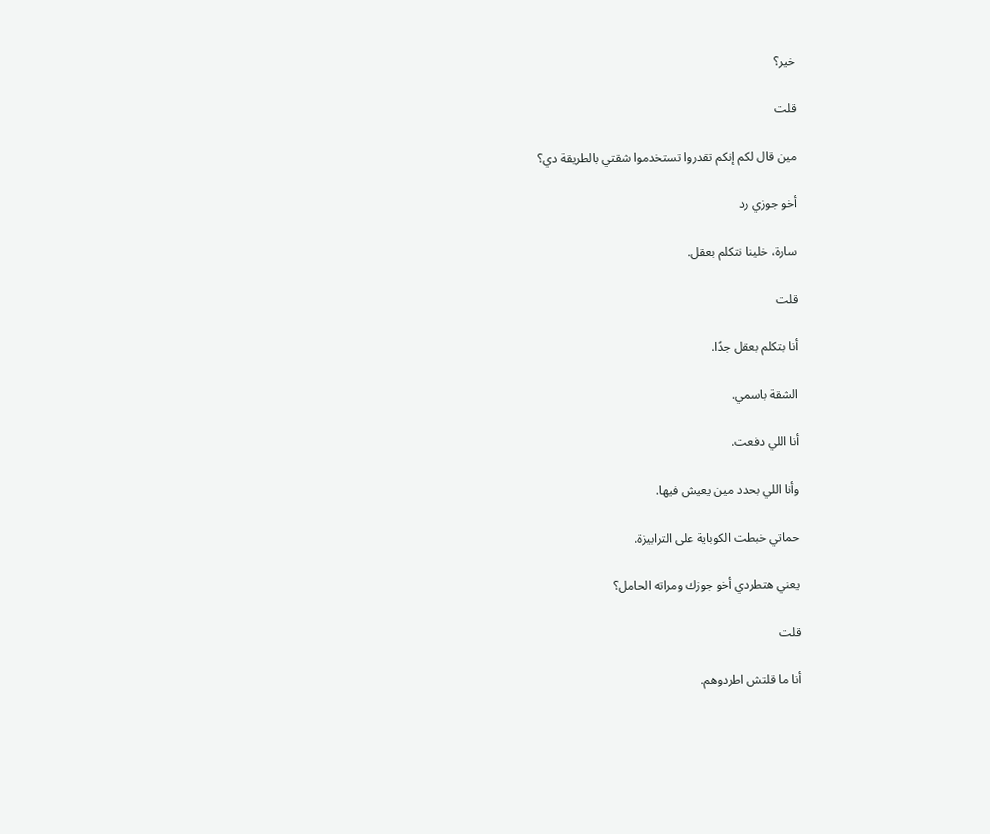خير؟

قلت

مين قال لكم إنكم تقدروا تستخدموا شقتي بالطريقة دي؟

أخو جوزي رد

سارة، خلينا نتكلم بعقل.

قلت

أنا بتكلم بعقل جدًا.

الشقة باسمي.

أنا اللي دفعت.

وأنا اللي بحدد مين يعيش فيها.

حماتي خبطت الكوباية على الترابيزة.

يعني هتطردي أخو جوزك ومراته الحامل؟

قلت

أنا ما قلتش اطردوهم.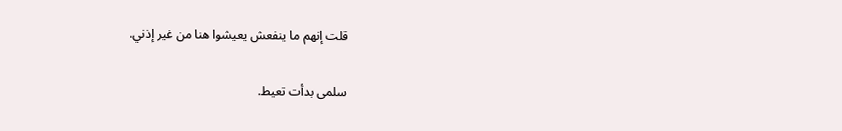قلت إنهم ما ينفعش يعيشوا هنا من غير إذني.

سلمى بدأت تعيط.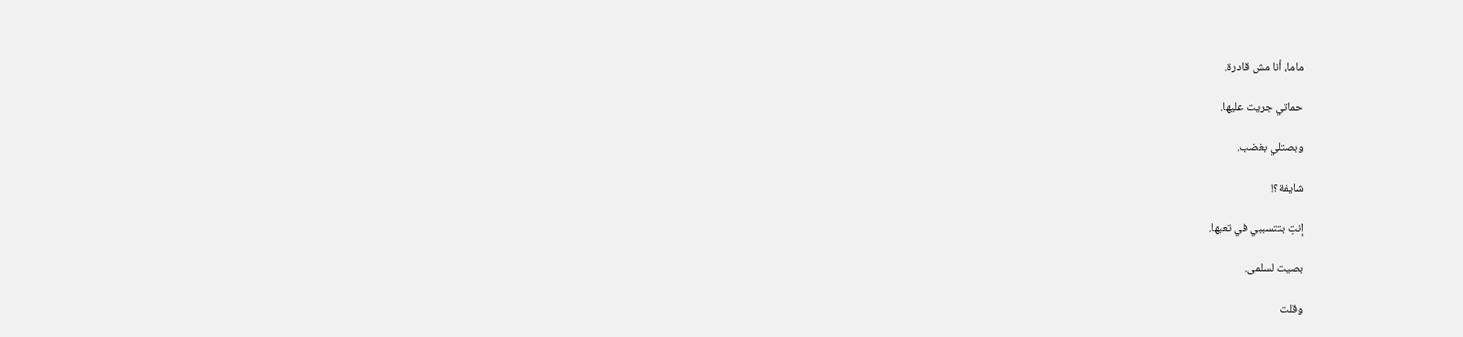ماما، أنا مش قادرة.

حماتي جريت عليها.

وبصتلي بغضب.

شايفة؟!

إنتِ بتتسببي في تعبها.

بصيت لسلمى.

وقلت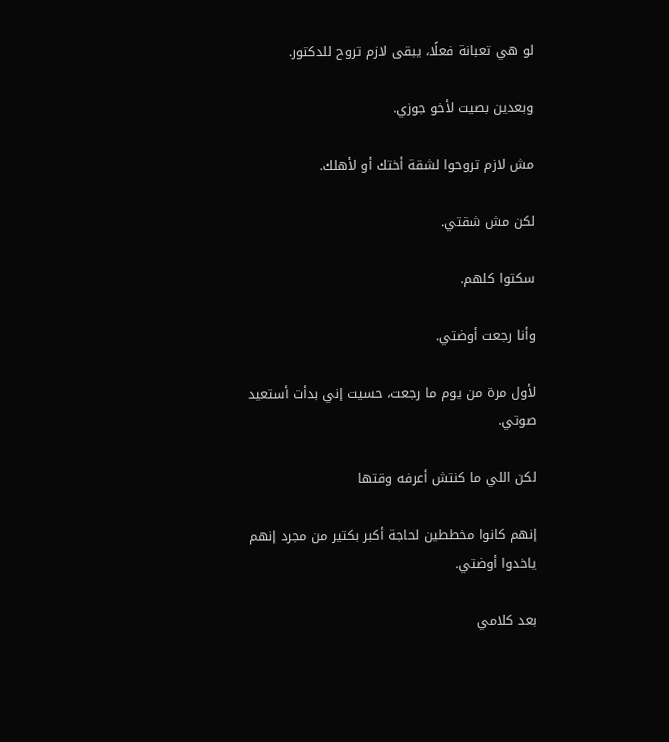لو هي تعبانة فعلًا، يبقى لازم تروح للدكتور.

وبعدين بصيت لأخو جوزي.

مش لازم تروحوا لشقة أختك أو لأهلك.

لكن مش شقتي.

سكتوا كلهم.

وأنا رجعت أوضتي.

لأول مرة من يوم ما رجعت، حسيت إني بدأت أستعيد صوتي.

لكن اللي ما كنتش أعرفه وقتها

إنهم كانوا مخططين لحاجة أكبر بكتير من مجرد إنهم ياخدوا أوضتي.

بعد كلامي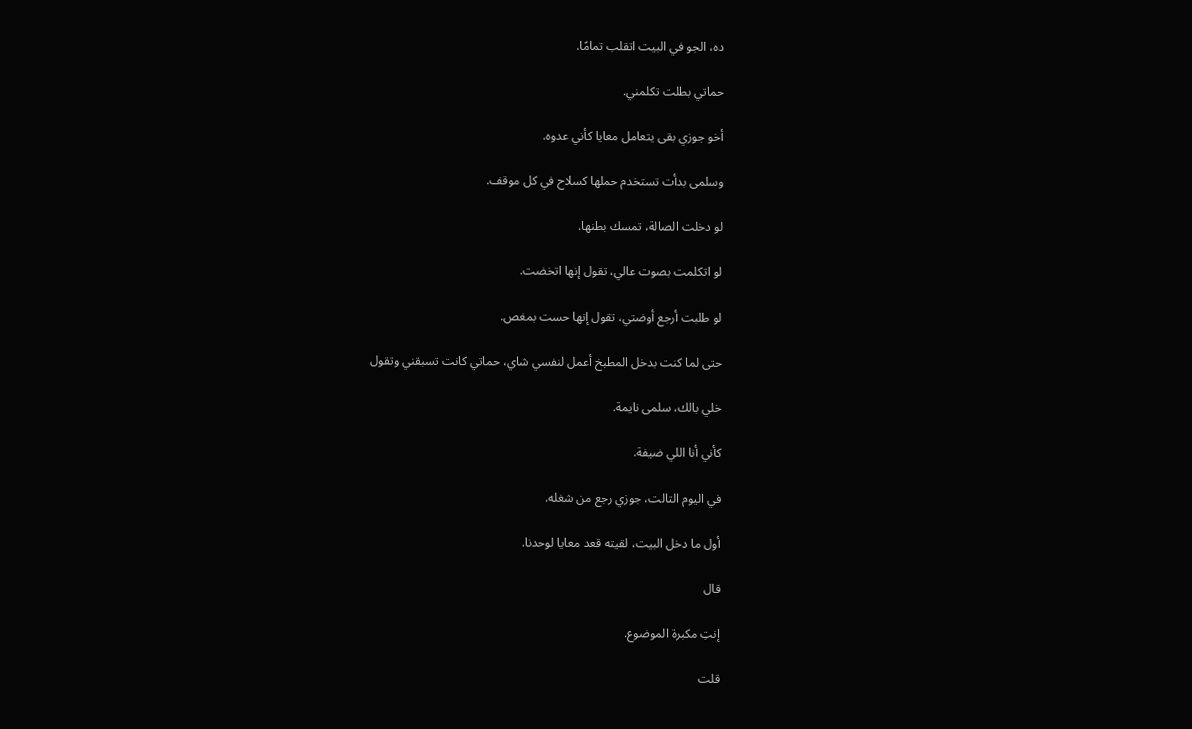ده، الجو في البيت اتقلب تمامًا.

حماتي بطلت تكلمني.

أخو جوزي بقى يتعامل معايا كأني عدوه.

وسلمى بدأت تستخدم حملها كسلاح في كل موقف.

لو دخلت الصالة، تمسك بطنها.

لو اتكلمت بصوت عالي، تقول إنها اتخضت.

لو طلبت أرجع أوضتي، تقول إنها حست بمغص.

حتى لما كنت بدخل المطبخ أعمل لنفسي شاي، حماتي كانت تسبقني وتقول

خلي بالك، سلمى نايمة.

كأني أنا اللي ضيفة.

في اليوم التالت، جوزي رجع من شغله.

أول ما دخل البيت، لقيته قعد معايا لوحدنا.

قال

إنتِ مكبرة الموضوع.

قلت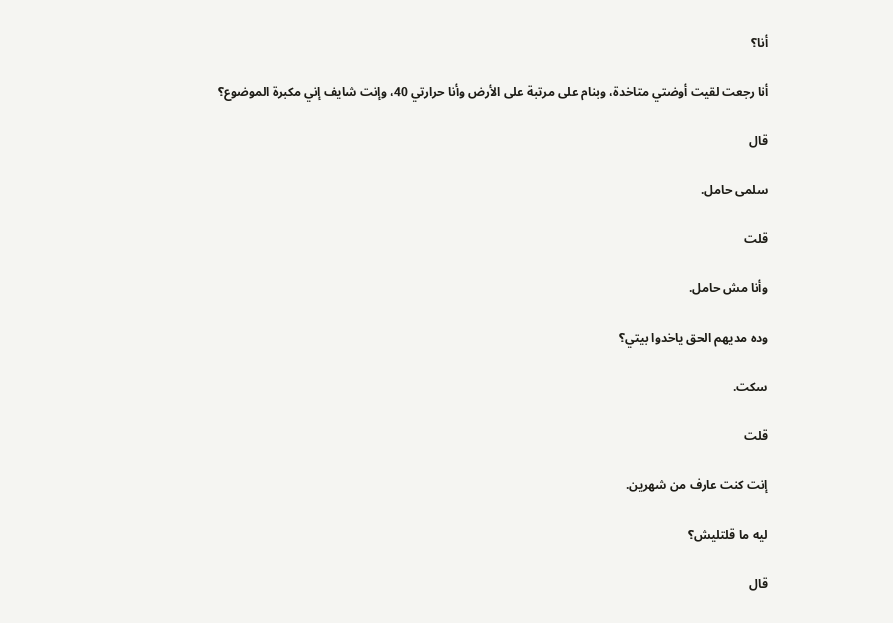أنا؟

أنا رجعت لقيت أوضتي متاخدة، وبنام على مرتبة على الأرض وأنا حرارتي 40، وإنت شايف إني مكبرة الموضوع؟

قال

سلمى حامل.

قلت

وأنا مش حامل.

وده مديهم الحق ياخدوا بيتي؟

سكت.

قلت

إنت كنت عارف من شهرين.

ليه ما قلتليش؟

قال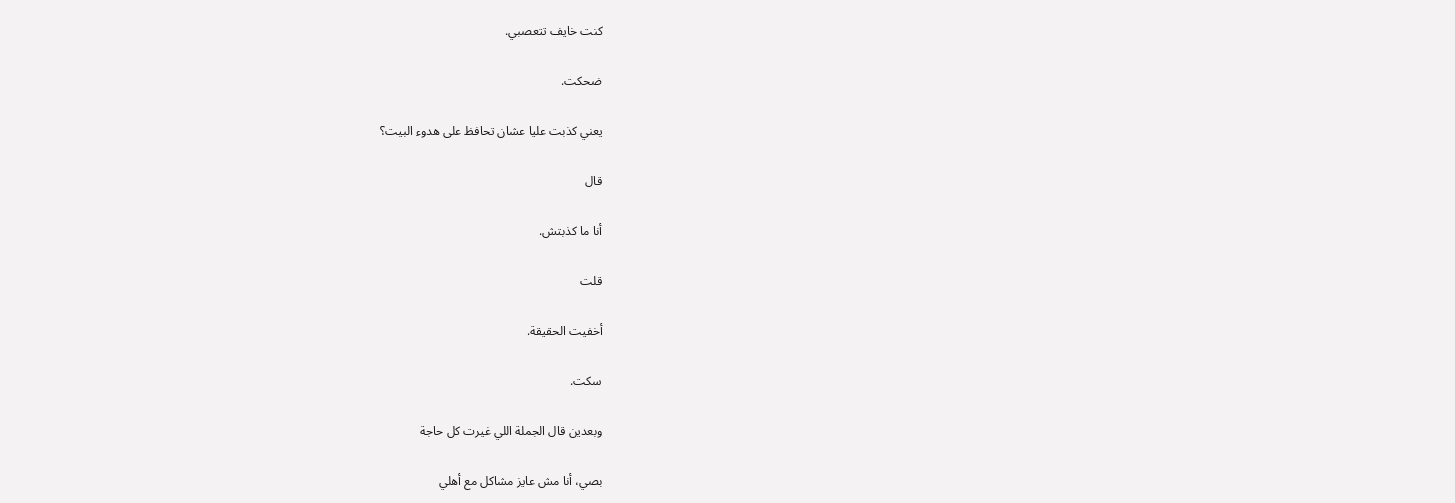كنت خايف تتعصبي.

ضحكت.

يعني كذبت عليا عشان تحافظ على هدوء البيت؟

قال

أنا ما كذبتش.

قلت

أخفيت الحقيقة.

سكت.

وبعدين قال الجملة اللي غيرت كل حاجة

بصي، أنا مش عايز مشاكل مع أهلي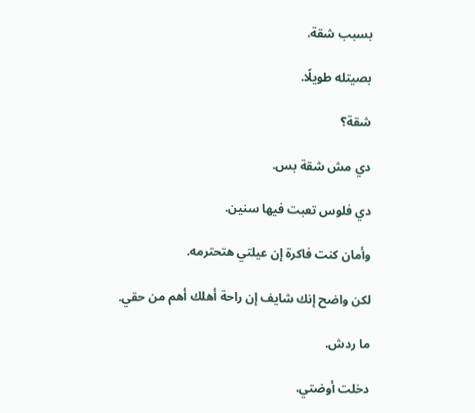بسبب شقة.

بصيتله طويلًا.

شقة؟

دي مش شقة بس.

دي فلوس تعبت فيها سنين.

وأمان كنت فاكرة إن عيلتي هتحترمه.

لكن واضح إنك شايف إن راحة أهلك أهم من حقي.

ما ردش.

دخلت أوضتي.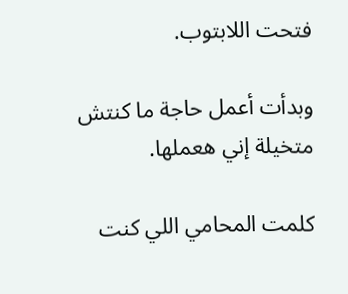فتحت اللابتوب.

وبدأت أعمل حاجة ما كنتش متخيلة إني هعملها.

كلمت المحامي اللي كنت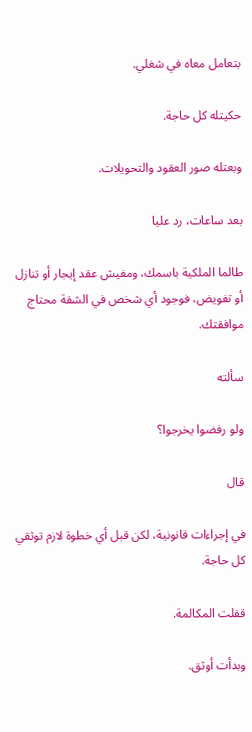بتعامل معاه في شغلي.

حكيتله كل حاجة.

وبعتله صور العقود والتحويلات.

بعد ساعات، رد عليا

طالما الملكية باسمك، ومفيش عقد إيجار أو تنازل أو تفويض، فوجود أي شخص في الشقة محتاج موافقتك.

سألته

ولو رفضوا يخرجوا؟

قال

في إجراءات قانونية، لكن قبل أي خطوة لازم توثقي كل حاجة.

قفلت المكالمة.

وبدأت أوثق.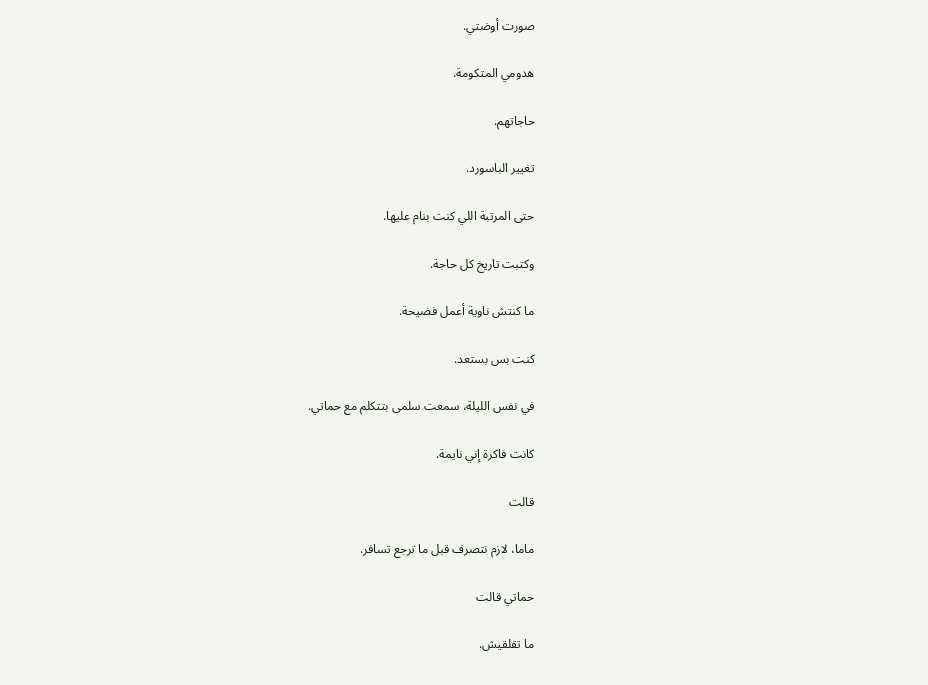صورت أوضتي.

هدومي المتكومة.

حاجاتهم.

تغيير الباسورد.

حتى المرتبة اللي كنت بنام عليها.

وكتبت تاريخ كل حاجة.

ما كنتش ناوية أعمل فضيحة.

كنت بس بستعد.

في نفس الليلة، سمعت سلمى بتتكلم مع حماتي.

كانت فاكرة إني نايمة.

قالت

ماما، لازم نتصرف قبل ما ترجع تسافر.

حماتي قالت

ما تقلقيش.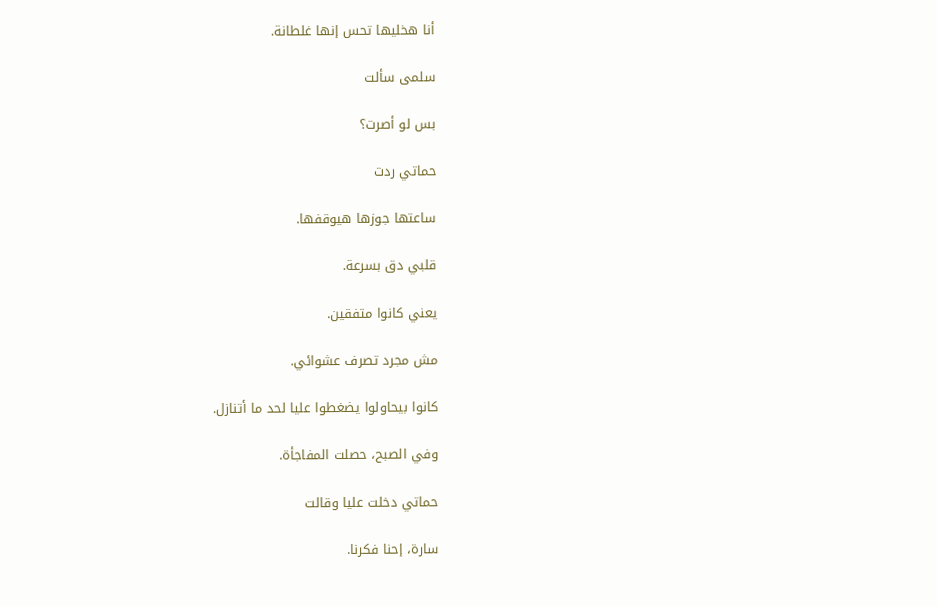أنا هخليها تحس إنها غلطانة.

سلمى سألت

بس لو أصرت؟

حماتي ردت

ساعتها جوزها هيوقفها.

قلبي دق بسرعة.

يعني كانوا متفقين.

مش مجرد تصرف عشوائي.

كانوا بيحاولوا يضغطوا عليا لحد ما أتنازل.

وفي الصبح، حصلت المفاجأة.

حماتي دخلت عليا وقالت

سارة، إحنا فكرنا.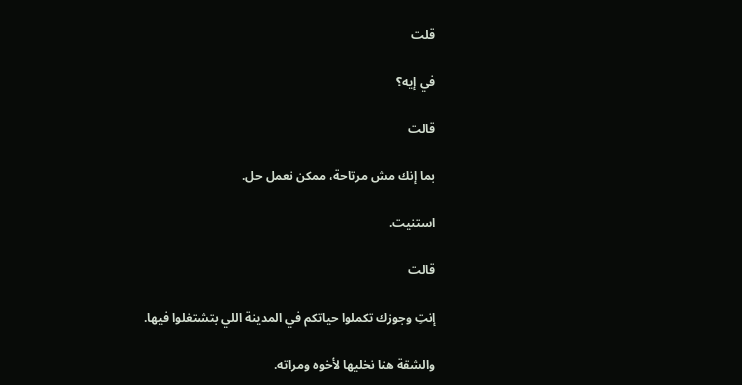قلت

في إيه؟

قالت

بما إنك مش مرتاحة، ممكن نعمل حل.

استنيت.

قالت

إنتِ وجوزك تكملوا حياتكم في المدينة اللي بتشتغلوا فيها.

والشقة هنا نخليها لأخوه ومراته.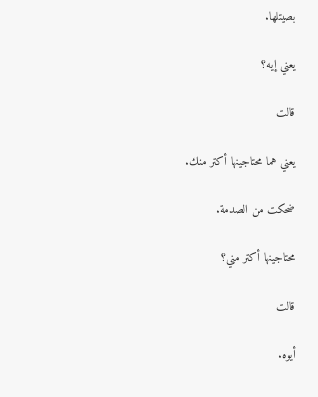بصيتلها.

يعني إيه؟

قالت

يعني هما محتاجينها أكتر منك.

ضحكت من الصدمة.

محتاجينها أكتر مني؟

قالت

أيوه.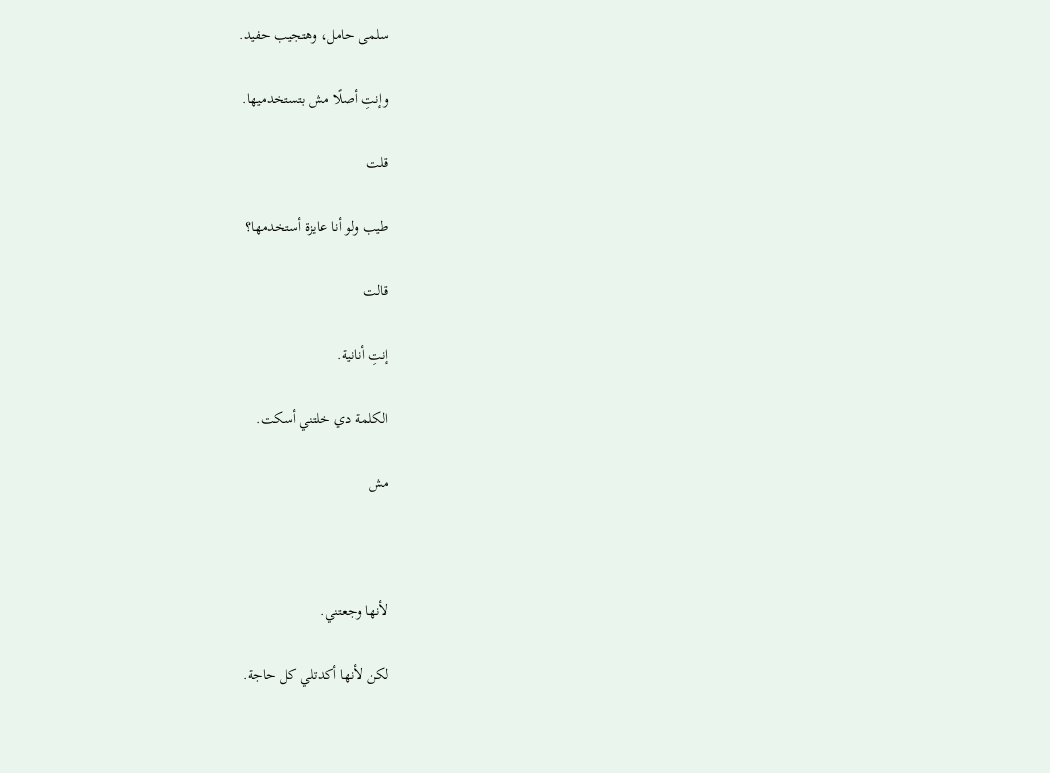سلمى حامل، وهتجيب حفيد.

وإنتِ أصلًا مش بتستخدميها.

قلت

طيب ولو أنا عايزة أستخدمها؟

قالت

إنتِ أنانية.

الكلمة دي خلتني أسكت.

مش



لأنها وجعتني.

لكن لأنها أكدتلي كل حاجة.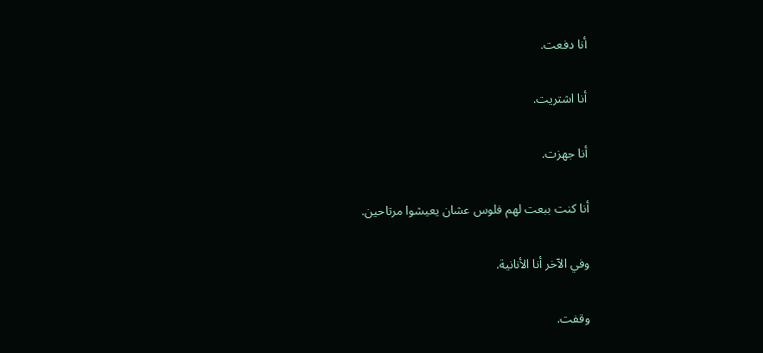أنا دفعت.

أنا اشتريت.

أنا جهزت.

أنا كنت ببعت لهم فلوس عشان يعيشوا مرتاحين.

وفي الآخر أنا الأنانية.

وقفت.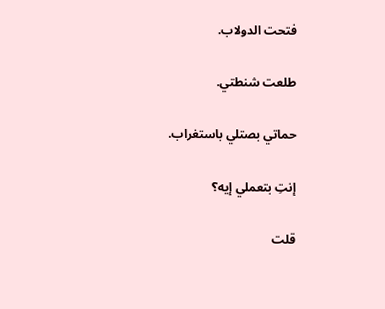فتحت الدولاب.

طلعت شنطتي.

حماتي بصتلي باستغراب.

إنتِ بتعملي إيه؟

قلت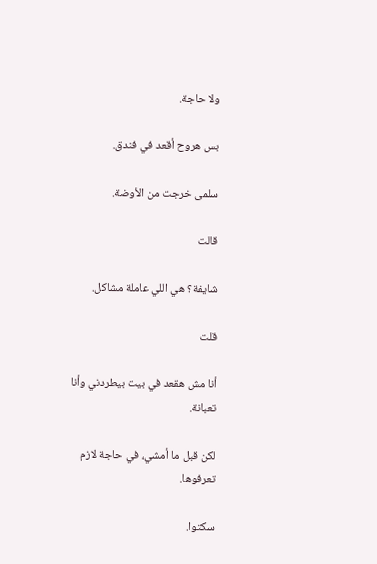ولا حاجة.

بس هروح أقعد في فندق.

سلمى خرجت من الأوضة.

قالت

شايفة؟ هي اللي عاملة مشاكل.

قلت

أنا مش هقعد في بيت بيطردني وأنا تعبانة.

لكن قبل ما أمشي، في حاجة لازم تعرفوها.

سكتوا.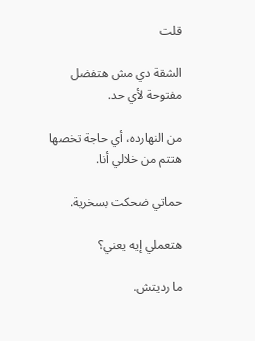قلت

الشقة دي مش هتفضل مفتوحة لأي حد.

من النهارده، أي حاجة تخصها هتتم من خلالي أنا.

حماتي ضحكت بسخرية.

هتعملي إيه يعني؟

ما رديتش.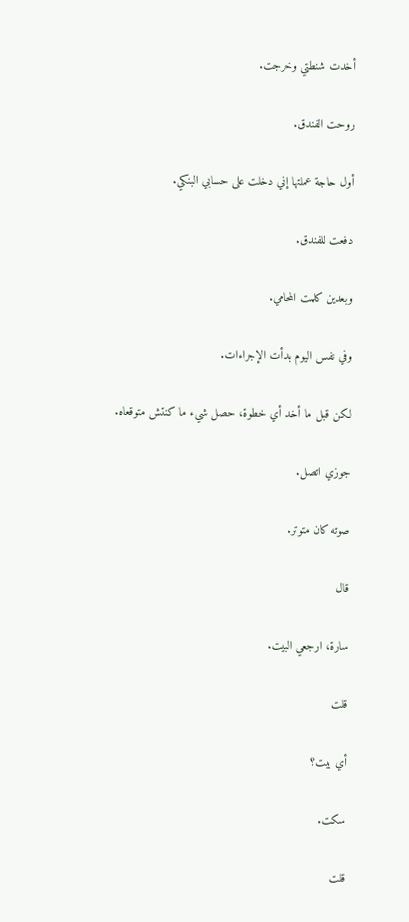أخدت شنطتي وخرجت.

روحت الفندق.

أول حاجة عملتها إني دخلت على حسابي البنكي.

دفعت للفندق.

وبعدين كلمت المحامي.

وفي نفس اليوم بدأت الإجراءات.

لكن قبل ما أخد أي خطوة، حصل شيء ما كنتش متوقعاه.

جوزي اتصل.

صوته كان متوتر.

قال

سارة، ارجعي البيت.

قلت

أي بيت؟

سكت.

قلت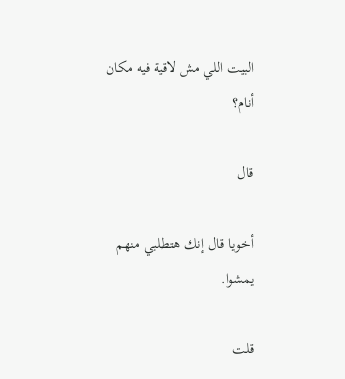البيت اللي مش لاقية فيه مكان أنام؟

قال

أخويا قال إنك هتطلبي منهم يمشوا.

قلت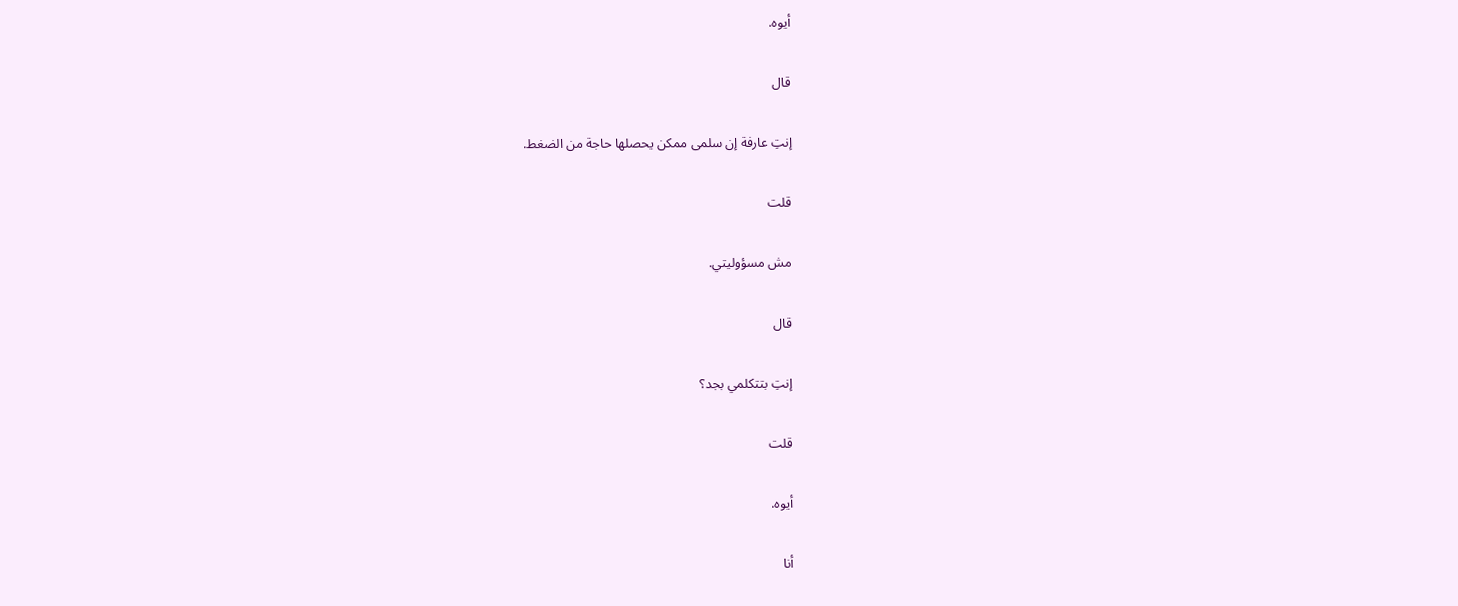أيوه.

قال

إنتِ عارفة إن سلمى ممكن يحصلها حاجة من الضغط.

قلت

مش مسؤوليتي.

قال

إنتِ بتتكلمي بجد؟

قلت

أيوه.

أنا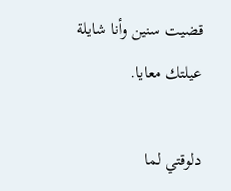قضيت سنين وأنا شايلة عيلتك معايا.

دلوقتي لما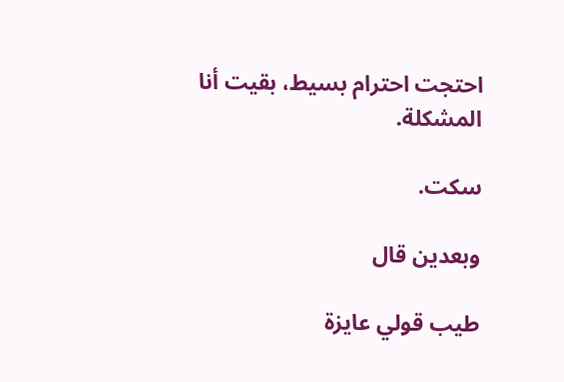احتجت احترام بسيط، بقيت أنا المشكلة.

سكت.

وبعدين قال

طيب قولي عايزة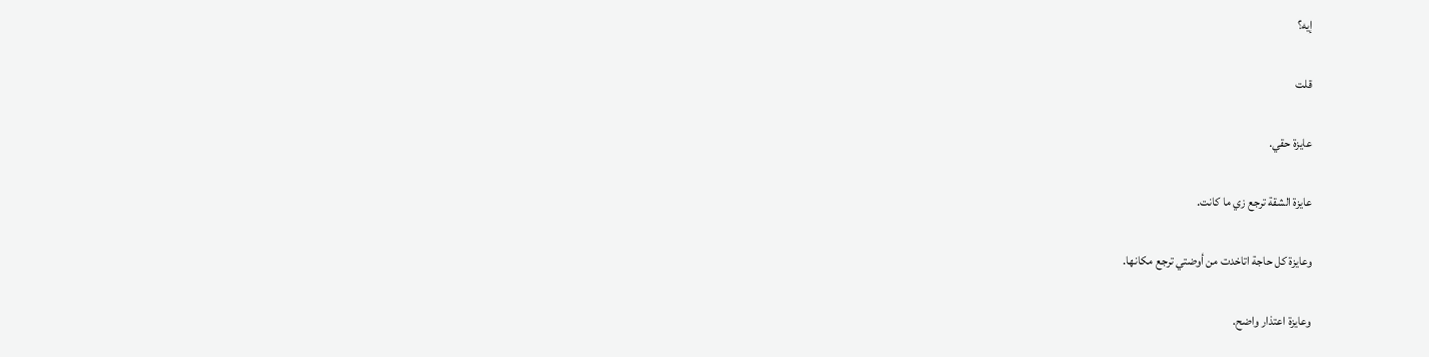إيه؟

قلت

عايزة حقي.

عايزة الشقة ترجع زي ما كانت.

وعايزة كل حاجة اتاخدت من أوضتي ترجع مكانها.

وعايزة اعتذار واضح.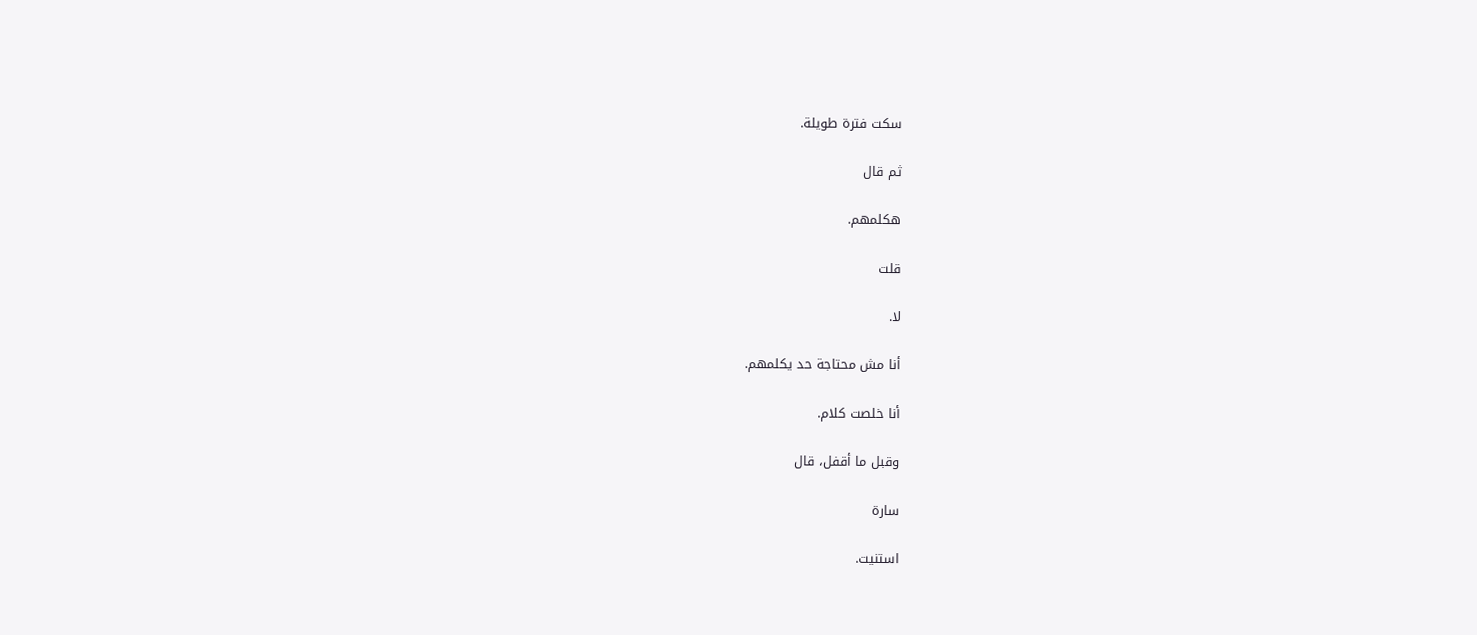سكت فترة طويلة.

ثم قال

هكلمهم.

قلت

لا.

أنا مش محتاجة حد يكلمهم.

أنا خلصت كلام.

وقبل ما أقفل، قال

سارة

استنيت.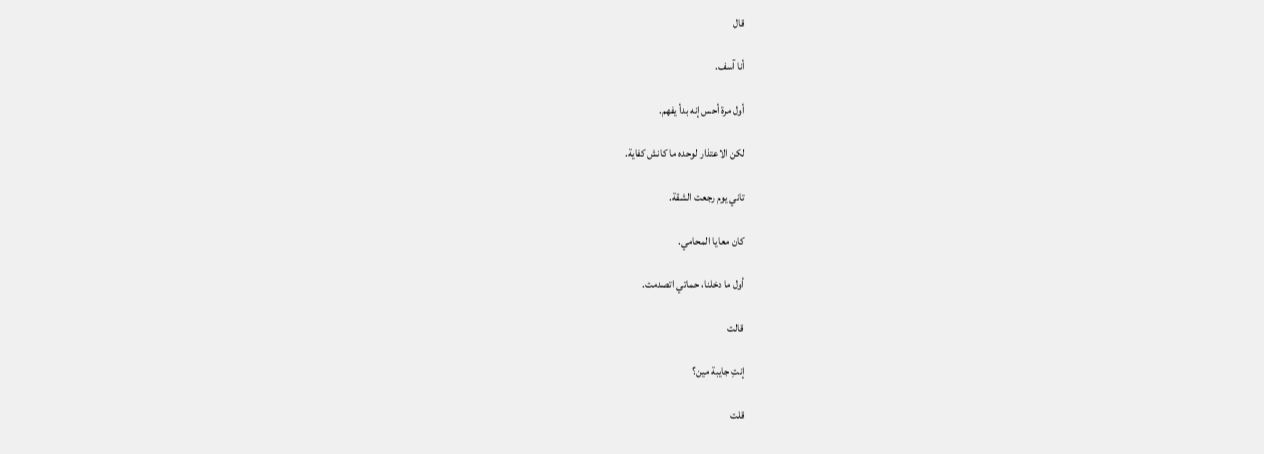قال

أنا آسف.

أول مرة أحس إنه بدأ يفهم.

لكن الاعتذار لوحده ما كانش كفاية.

تاني يوم رجعت الشقة.

كان معايا المحامي.

أول ما دخلنا، حماتي اتصدمت.

قالت

إنتِ جايبة مين؟

قلت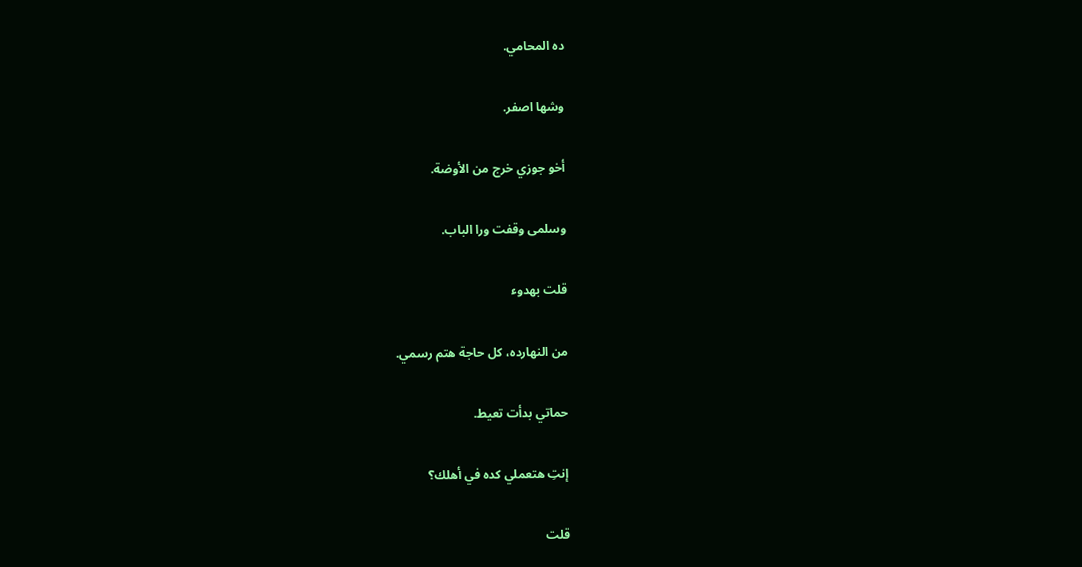ده المحامي.

وشها اصفر.

أخو جوزي خرج من الأوضة.

وسلمى وقفت ورا الباب.

قلت بهدوء

من النهارده، كل حاجة هتم رسمي.

حماتي بدأت تعيط.

إنتِ هتعملي كده في أهلك؟

قلت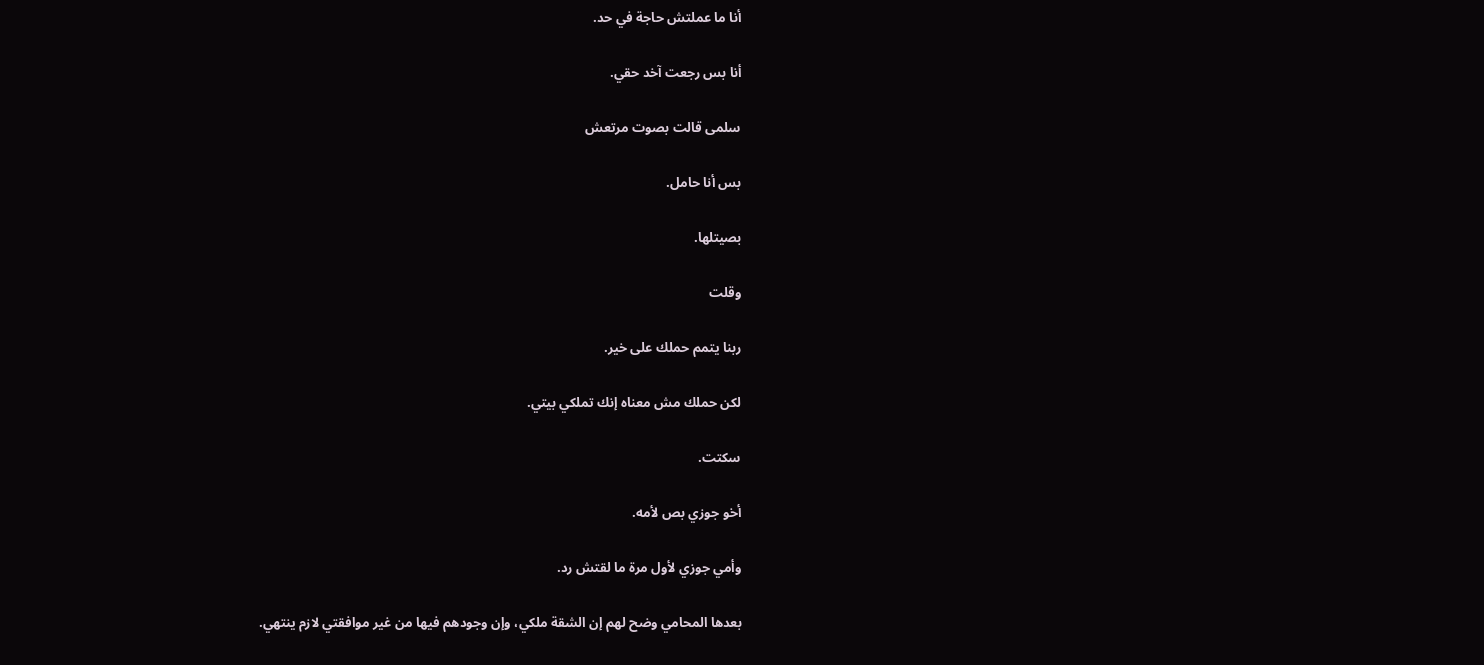أنا ما عملتش حاجة في حد.

أنا بس رجعت آخد حقي.

سلمى قالت بصوت مرتعش

بس أنا حامل.

بصيتلها.

وقلت

ربنا يتمم حملك على خير.

لكن حملك مش معناه إنك تملكي بيتي.

سكتت.

أخو جوزي بص لأمه.

وأمي جوزي لأول مرة ما لقتش رد.

بعدها المحامي وضح لهم إن الشقة ملكي، وإن وجودهم فيها من غير موافقتي لازم ينتهي.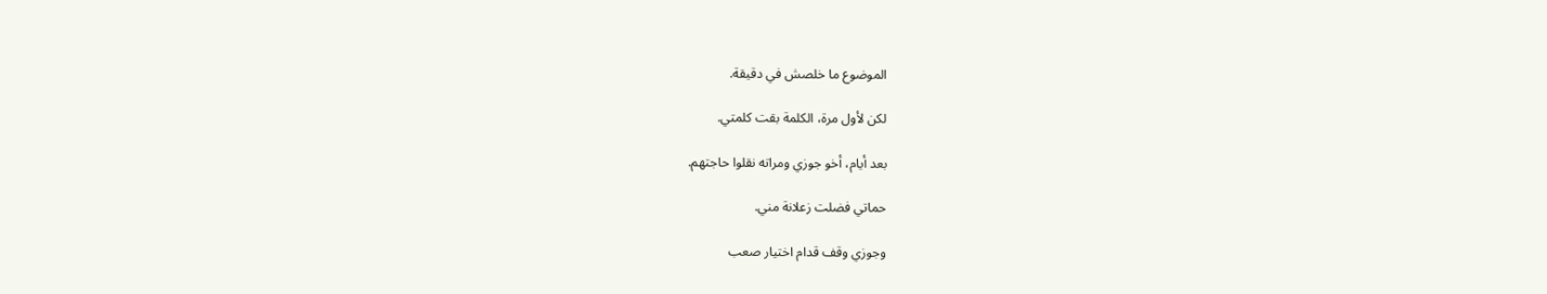الموضوع ما خلصش في دقيقة.

لكن لأول مرة، الكلمة بقت كلمتي.

بعد أيام، أخو جوزي ومراته نقلوا حاجتهم.

حماتي فضلت زعلانة مني.

وجوزي وقف قدام اختيار صعب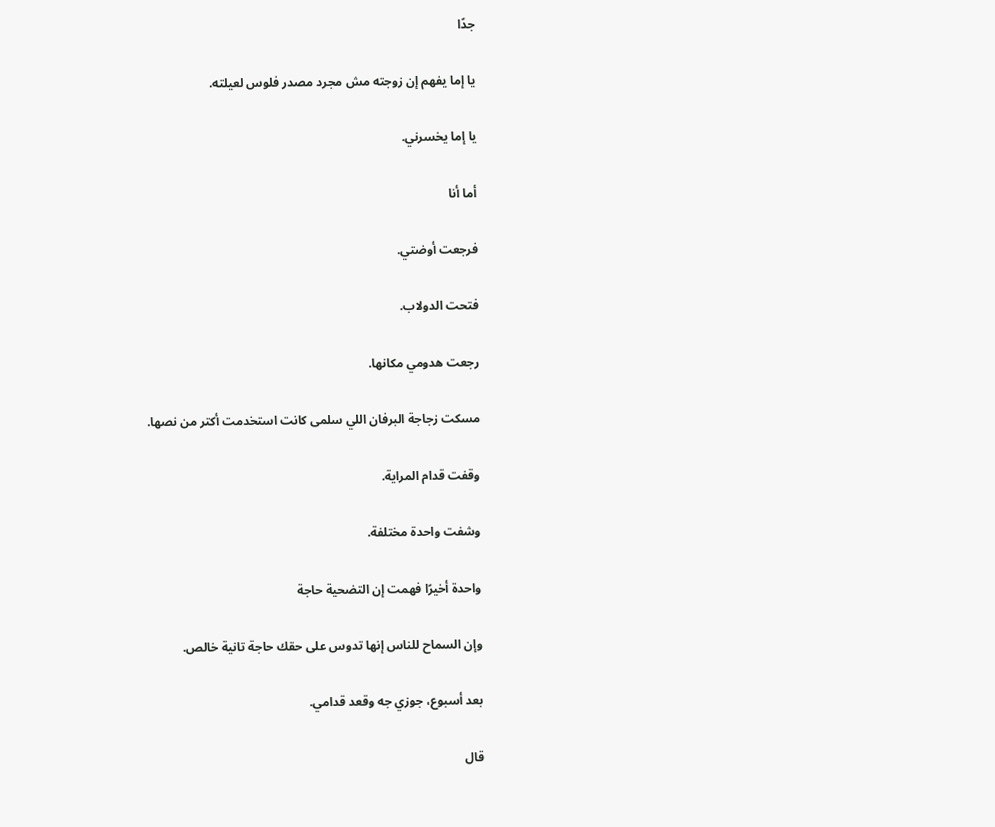جدًا

يا إما يفهم إن زوجته مش مجرد مصدر فلوس لعيلته.

يا إما يخسرني.

أما أنا

فرجعت أوضتي.

فتحت الدولاب.

رجعت هدومي مكانها.

مسكت زجاجة البرفان اللي سلمى كانت استخدمت أكتر من نصها.

وقفت قدام المراية.

وشفت واحدة مختلفة.

واحدة أخيرًا فهمت إن التضحية حاجة

وإن السماح للناس إنها تدوس على حقك حاجة تانية خالص.

بعد أسبوع، جوزي جه وقعد قدامي.

قال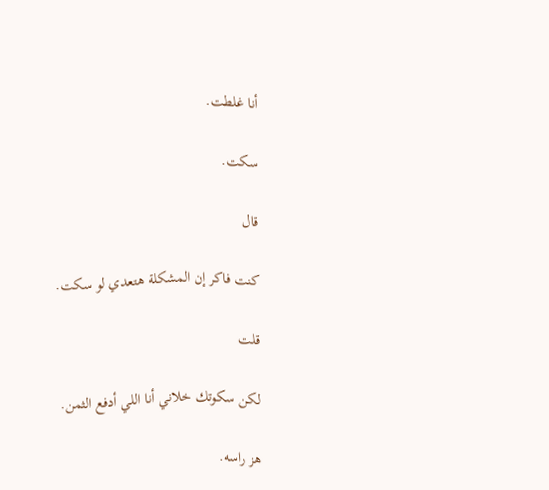أنا غلطت.

سكت.

قال

كنت فاكر إن المشكلة هتعدي لو سكت.

قلت

لكن سكوتك خلاني أنا اللي أدفع الثمن.

هز راسه.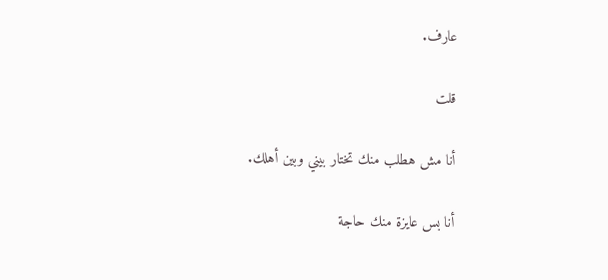عارف.

قلت

أنا مش هطلب منك تختار بيني وبين أهلك.

أنا بس عايزة منك حاجة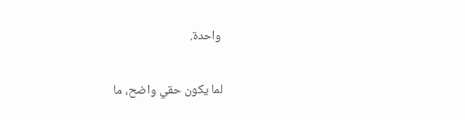واحدة.

لما يكون حقي واضح، ما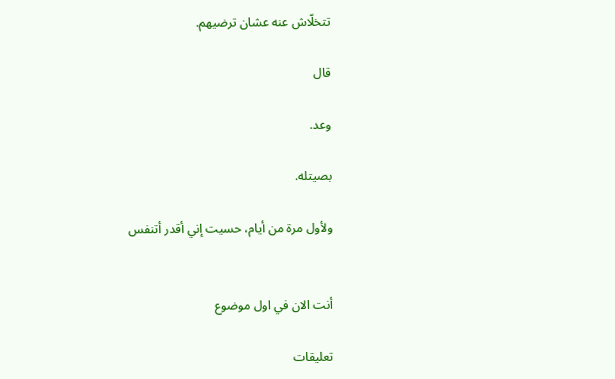تتخلّاش عنه عشان ترضيهم.

قال

وعد.

بصيتله.

ولأول مرة من أيام، حسيت إني أقدر أتنفس


أنت الان في اول موضوع

تعليقات